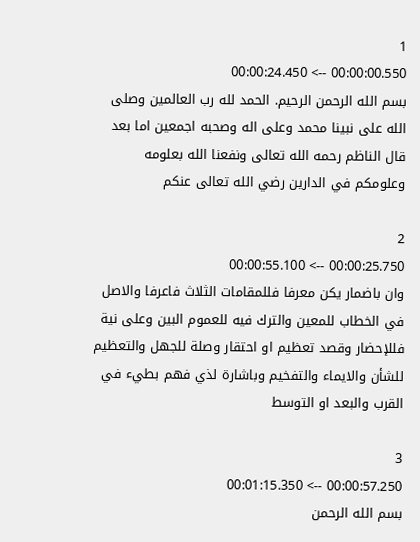1
00:00:00.550 --> 00:00:24.450
بسم الله الرحمن الرحيم. الحمد لله رب العالمين وصلى الله على نبينا محمد وعلى اله وصحبه اجمعين اما بعد قال الناظم رحمه الله تعالى ونفعنا الله بعلومه وعلومكم في الدارين رضي الله تعالى عنكم

2
00:00:25.750 --> 00:00:55.100
وان باضمار يكن معرفا فللمقامات الثلاث فاعرفا والاصل في الخطاب للمعين والترك فيه للعموم البين وعلى نية فللإحضار وقصد تعظيم او احتقار وصلة للجهل والتعظيم للشأن والايماء والتفخيم وباشارة لذي فهم بطيء في القرب والبعد او التوسط

3
00:00:57.250 --> 00:01:15.350
بسم الله الرحمن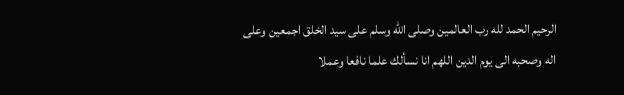الرحيم الحمد لله رب العالمين وصلى الله وسلم على سيد الخلق اجمعين وعلى اله وصحبه الى يوم الدين اللهم انا نسألك علما نافعا وعملا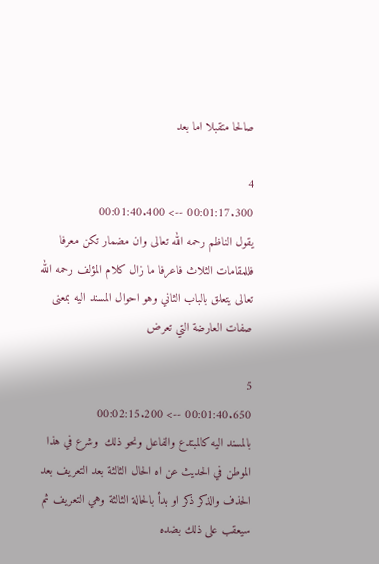صالحا متقبلا اما بعد

4
00:01:17.300 --> 00:01:40.400
يقول الناظم رحمه الله تعالى وان مضمار تكن معرفا فللمقامات الثلاث فاعرفا ما زال كلام المؤلف رحمه الله تعالى يتعلق بالباب الثاني وهو احوال المسند اليه بمعنى صفات العارضة التي تعرض

5
00:01:40.650 --> 00:02:15.200
بالمسند اليه كالمبتدع والفاعل ونحو ذلك  وشرع في هذا الموطن في الحديث عن اه الحال الثالثة بعد التعريف بعد الحذف والذكر ذكر او بدأ بالحالة الثالثة وهي التعريف ثم سيعقب على ذلك بضده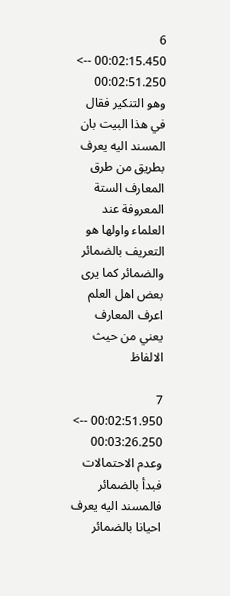6
00:02:15.450 --> 00:02:51.250
وهو التنكير فقال في هذا البيت بان المسند اليه يعرف بطريق من طرق المعارف الستة المعروفة عند العلماء واولها هو التعريف بالضمائر والضمائر كما يرى بعض اهل العلم اعرف المعارف يعني من حيث الالفاظ

7
00:02:51.950 --> 00:03:26.250
وعدم الاحتمالات فبدأ بالضمائر فالمسند اليه يعرف احيانا بالضمائر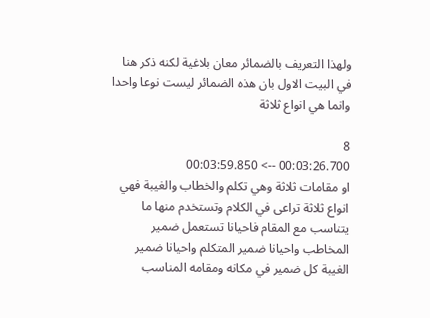ولهذا التعريف بالضمائر معان بلاغية لكنه ذكر هنا في البيت الاول بان هذه الضمائر ليست نوعا واحدا وانما هي انواع ثلاثة

8
00:03:26.700 --> 00:03:59.850
او مقامات ثلاثة وهي تكلم والخطاب والغيبة فهي انواع ثلاثة تراعى في الكلام وتستخدم منها ما يتناسب مع المقام فاحيانا تستعمل ضمير المخاطب واحيانا ضمير المتكلم واحيانا ضمير الغيبة كل ضمير في مكانه ومقامه المناسب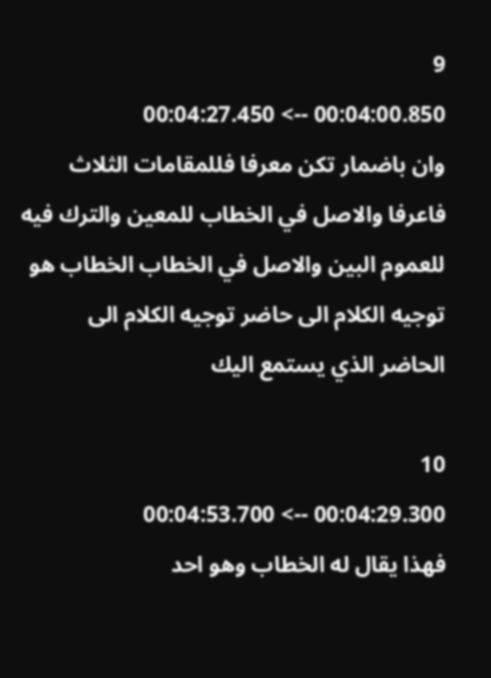9
00:04:00.850 --> 00:04:27.450
وان باضمار تكن معرفا فللمقامات الثلاث فاعرفا والاصل في الخطاب للمعين والترك فيه للعموم البين والاصل في الخطاب الخطاب هو توجيه الكلام الى حاضر توجيه الكلام الى الحاضر الذي يستمع اليك

10
00:04:29.300 --> 00:04:53.700
فهذا يقال له الخطاب وهو احد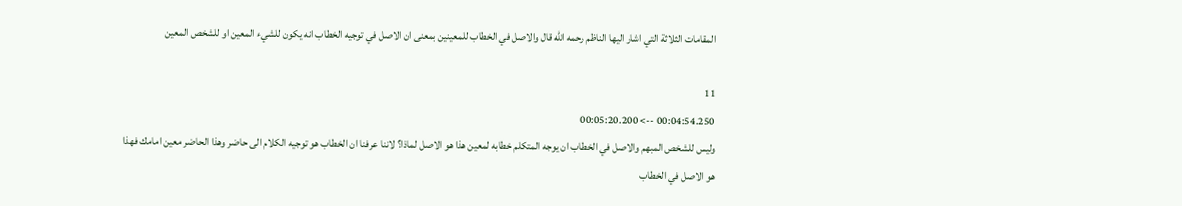المقامات الثلاثة التي اشار اليها الناظم رحمه الله قال والاصل في الخطاب للمعينين بمعنى ان الاصل في توجيه الخطاب انه يكون للشيء المعين او للشخص المعين

11
00:04:54.250 --> 00:05:20.200
وليس للشخص المبهم والاصل في الخطاب ان يوجه المتكلم خطابه لمعين هذا هو الاصل لماذا؟ لاننا عرفنا ان الخطاب هو توجيه الكلام الى حاضر وهذا الحاضر معين امامك فهذا هو الاصل في الخطاب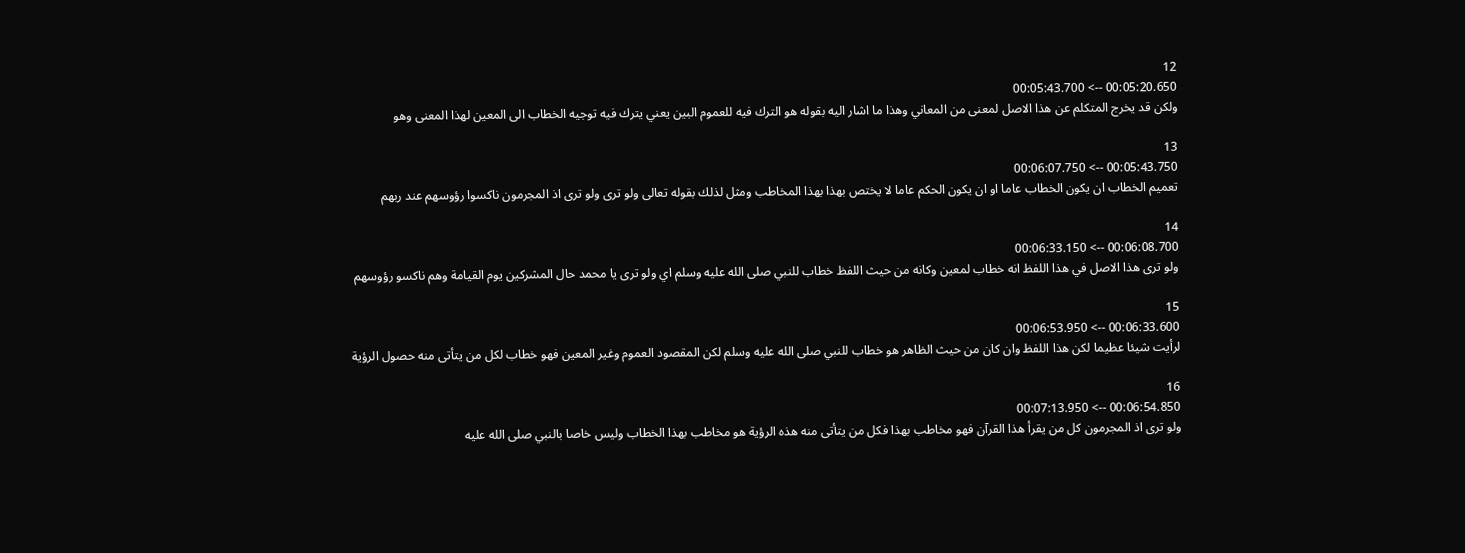12
00:05:20.650 --> 00:05:43.700
ولكن قد يخرج المتكلم عن هذا الاصل لمعنى من المعاني وهذا ما اشار اليه بقوله هو الترك فيه للعموم البين يعني يترك فيه توجيه الخطاب الى المعين لهذا المعنى وهو

13
00:05:43.750 --> 00:06:07.750
تعميم الخطاب ان يكون الخطاب عاما او ان يكون الحكم عاما لا يختص بهذا بهذا المخاطب ومثل لذلك بقوله تعالى ولو ترى ولو ترى اذ المجرمون ناكسوا رؤوسهم عند ربهم

14
00:06:08.700 --> 00:06:33.150
ولو ترى هذا الاصل في هذا اللفظ انه خطاب لمعين وكانه من حيث اللفظ خطاب للنبي صلى الله عليه وسلم اي ولو ترى يا محمد حال المشركين يوم القيامة وهم ناكسو رؤوسهم

15
00:06:33.600 --> 00:06:53.950
لرأيت شيئا عظيما لكن هذا اللفظ وان كان من حيث الظاهر هو خطاب للنبي صلى الله عليه وسلم لكن المقصود العموم وغير المعين فهو خطاب لكل من يتأتى منه حصول الرؤية

16
00:06:54.850 --> 00:07:13.950
ولو ترى اذ المجرمون كل من يقرأ هذا القرآن فهو مخاطب بهذا فكل من يتأتى منه هذه الرؤية هو مخاطب بهذا الخطاب وليس خاصا بالنبي صلى الله عليه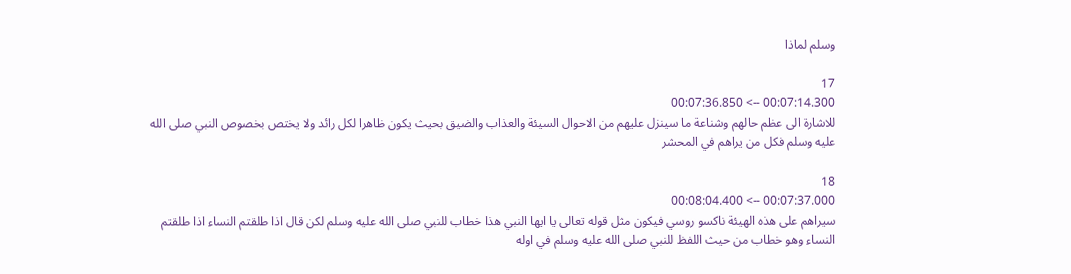وسلم لماذا

17
00:07:14.300 --> 00:07:36.850
للاشارة الى عظم حالهم وشناعة ما سينزل عليهم من الاحوال السيئة والعذاب والضيق بحيث يكون ظاهرا لكل رائد ولا يختص بخصوص النبي صلى الله عليه وسلم فكل من يراهم في المحشر

18
00:07:37.000 --> 00:08:04.400
سيراهم على هذه الهيئة ناكسو روسي فيكون مثل قوله تعالى يا ايها النبي هذا خطاب للنبي صلى الله عليه وسلم لكن قال اذا طلقتم النساء اذا طلقتم النساء وهو خطاب من حيث اللفظ للنبي صلى الله عليه وسلم في اوله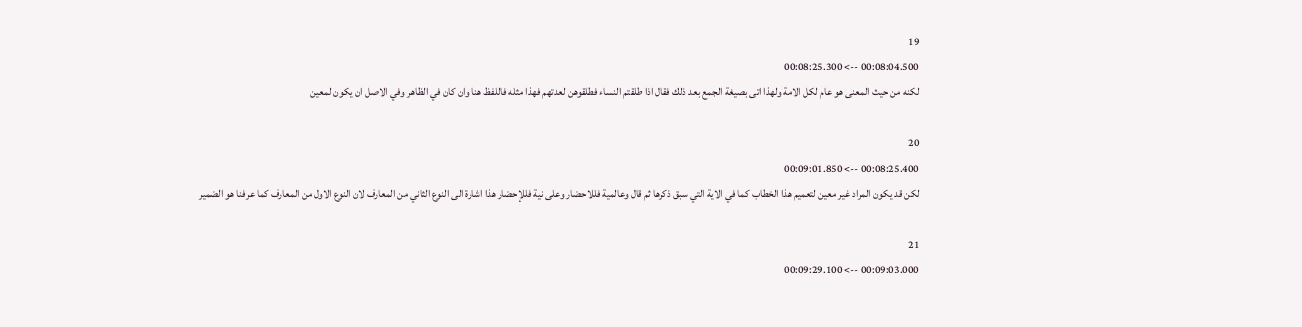19
00:08:04.500 --> 00:08:25.300
لكنه من حيث المعنى هو عام لكل الامة ولهذا اتى بصيغة الجمع بعد ذلك فقال اذا طلقتم النساء فطلقوهن لعدتهم فهذا مثله فاللفظ هنا وان كان في الظاهر وفي الاصل ان يكون لمعين

20
00:08:25.400 --> 00:09:01.850
لكن قد يكون المراد غير معين لتعميم هذا الخطاب كما في الاية التي سبق ذكرها ثم قال وعالمية فللاحضار وعلى نية فللإحضار هذا اشارة الى النوع الثاني من المعارف لان النوع الاول من المعارف كما عرفنا هو الضمير

21
00:09:03.000 --> 00:09:29.100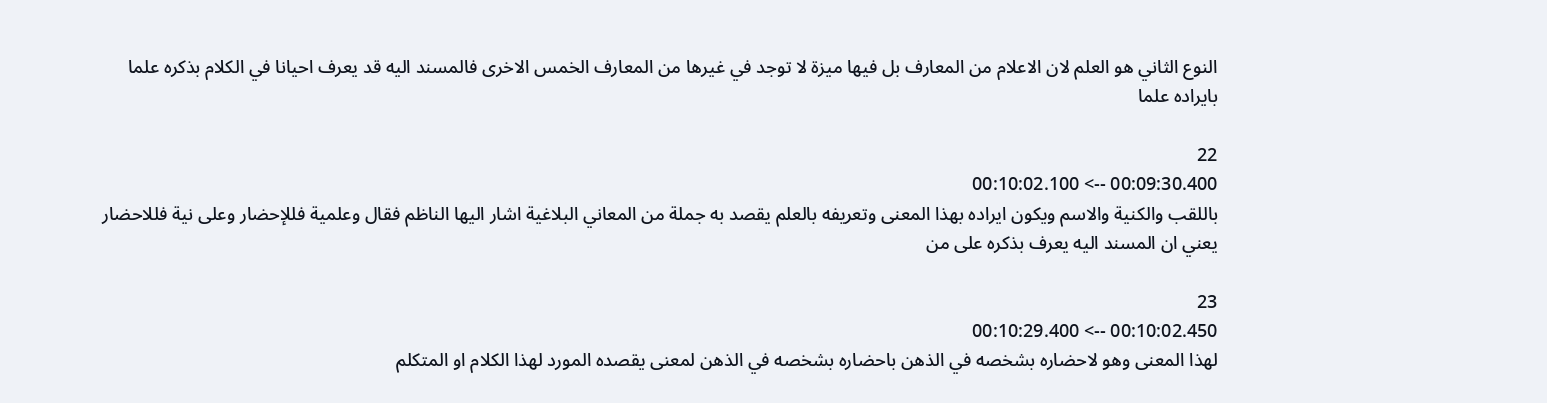النوع الثاني هو العلم لان الاعلام من المعارف بل فيها ميزة لا توجد في غيرها من المعارف الخمس الاخرى فالمسند اليه قد يعرف احيانا في الكلام بذكره علما بايراده علما

22
00:09:30.400 --> 00:10:02.100
باللقب والكنية والاسم ويكون ايراده بهذا المعنى وتعريفه بالعلم يقصد به جملة من المعاني البلاغية اشار اليها الناظم فقال وعلمية فللإحضار وعلى نية فللاحضار يعني ان المسند اليه يعرف بذكره على من

23
00:10:02.450 --> 00:10:29.400
لهذا المعنى وهو لاحضاره بشخصه في الذهن باحضاره بشخصه في الذهن لمعنى يقصده المورد لهذا الكلام او المتكلم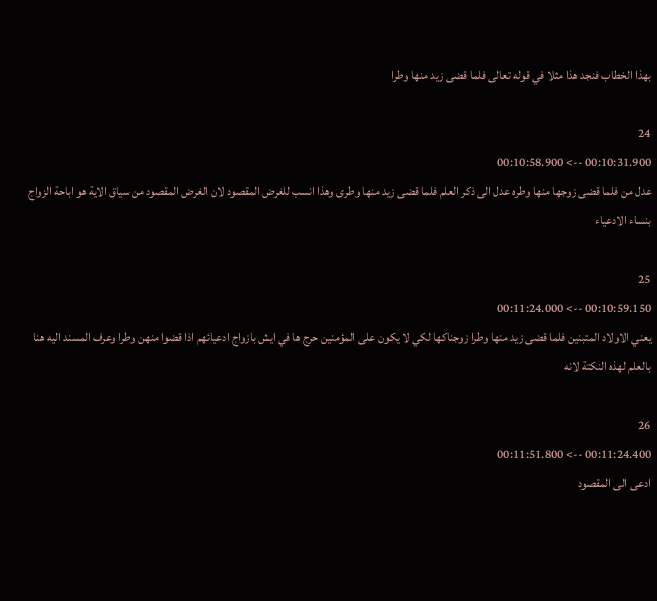بهذا الخطاب فنجد هذا مثلا في قوله تعالى فلما قضى زيد منها وطرا

24
00:10:31.900 --> 00:10:58.900
عدل من فلما قضى زوجها منها وطره عدل الى ذكر العلم فلما قضى زيد منها وطرى وهذا انسب للغرض المقصود لان الغرض المقصود من سياق الاية هو اباحة الزواج بنساء الادعياء

25
00:10:59.150 --> 00:11:24.000
يعني الاولاد المتبنين فلما قضى زيد منها وطرا زوجناكها لكي لا يكون على المؤمنين حرج ها في ايش بازواج ادعيائهم اذا قضوا منهن وطرا وعرف المسند اليه هنا بالعلم لهذه النكتة لانه

26
00:11:24.400 --> 00:11:51.800
ادعى الى المقصود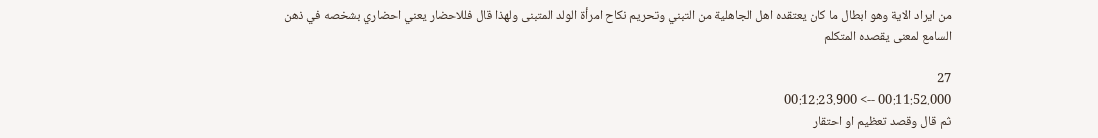من ايراد الاية وهو ابطال ما كان يعتقده اهل الجاهلية من التبني وتحريم نكاح امرأة الولد المتبنى ولهذا قال فللاحضار يعني احضاري بشخصه في ذهن السامع لمعنى يقصده المتكلم

27
00:11:52.000 --> 00:12:23.900
ثم قال وقصد تعظيم او احتقار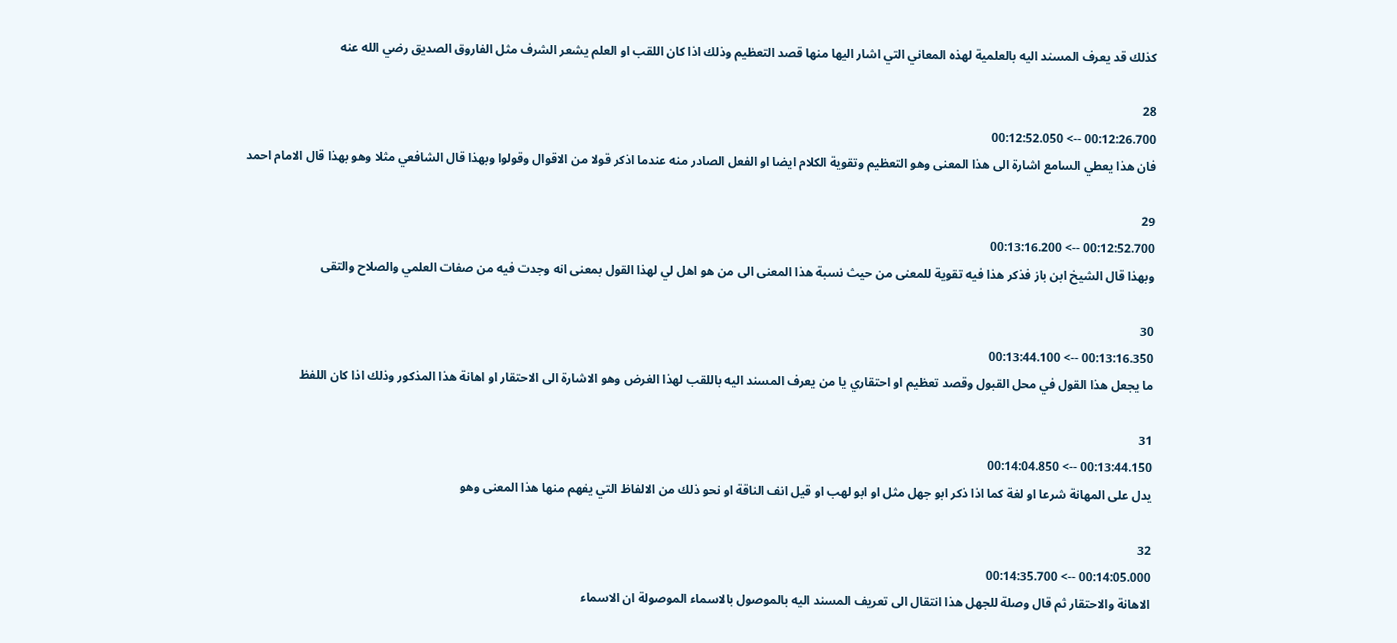كذلك قد يعرف المسند اليه بالعلمية لهذه المعاني التي اشار اليها منها قصد التعظيم وذلك اذا كان اللقب او العلم يشعر الشرف مثل الفاروق الصديق رضي الله عنه

28
00:12:26.700 --> 00:12:52.050
فان هذا يعطي السامع اشارة الى هذا المعنى وهو التعظيم وتقوية الكلام ايضا او الفعل الصادر منه عندما اذكر قولا من الاقوال وقولوا وبهذا قال الشافعي مثلا وهو بهذا قال الامام احمد

29
00:12:52.700 --> 00:13:16.200
وبهذا قال الشيخ ابن باز فذكر هذا فيه تقوية للمعنى من حيث نسبة هذا المعنى الى من هو اهل لي لهذا القول بمعنى انه وجدت فيه من صفات العلمي والصلاح والتقى

30
00:13:16.350 --> 00:13:44.100
ما يجعل هذا القول في محل القبول وقصد تعظيم او احتقاري يا من يعرف المسند اليه باللقب لهذا الغرض وهو الاشارة الى الاحتقار او اهانة هذا المذكور وذلك اذا كان اللفظ

31
00:13:44.150 --> 00:14:04.850
يدل على المهانة شرعا او لغة كما اذا ذكر ابو جهل مثل او ابو لهب او قيل انف الناقة او نحو ذلك من الالفاظ التي يفهم منها هذا المعنى وهو

32
00:14:05.000 --> 00:14:35.700
الاهانة والاحتقار ثم قال وصلة للجهل هذا انتقال الى تعريف المسند اليه بالموصول بالاسماء الموصولة ان الاسماء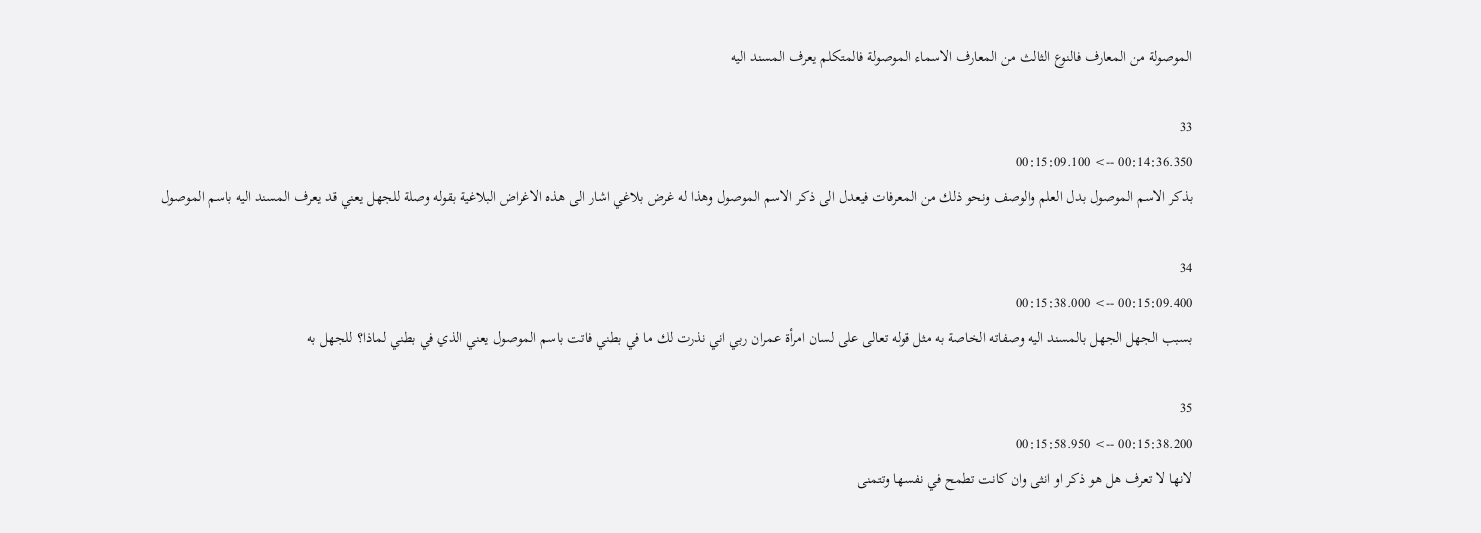الموصولة من المعارف فالنوع الثالث من المعارف الاسماء الموصولة فالمتكلم يعرف المسند اليه

33
00:14:36.350 --> 00:15:09.100
بذكر الاسم الموصول بدل العلم والوصف ونحو ذلك من المعرفات فيعدل الى ذكر الاسم الموصول وهذا له غرض بلاغي اشار الى هذه الاغراض البلاغية بقوله وصلة للجهل يعني قد يعرف المسند اليه باسم الموصول

34
00:15:09.400 --> 00:15:38.000
بسبب الجهل الجهل بالمسند اليه وصفاته الخاصة به مثل قوله تعالى على لسان امرأة عمران ربي اني نذرت لك ما في بطني فاتت باسم الموصول يعني الذي في بطني لماذا؟ للجهل به

35
00:15:38.200 --> 00:15:58.950
لانها لا تعرف هل هو ذكر او انثى وان كانت تطمح في نفسها وتتمنى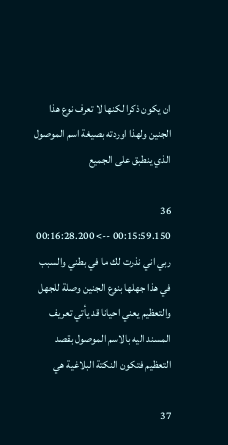ان يكون ذكرا لكنها لا تعرف نوع هذا الجنين ولهذا اوردته بصيغة اسم الموصول الذي ينطبق على الجميع

36
00:15:59.150 --> 00:16:28.200
ربي اني نذرت لك ما في بطني والسبب في هذا جهلها بنوع الجنين وصلة للجهل والتعظيم يعني احيانا قد يأتي تعريف المسند اليه بالاسم الموصول بقصد التعظيم فتكون النكتة البلاغية هي

37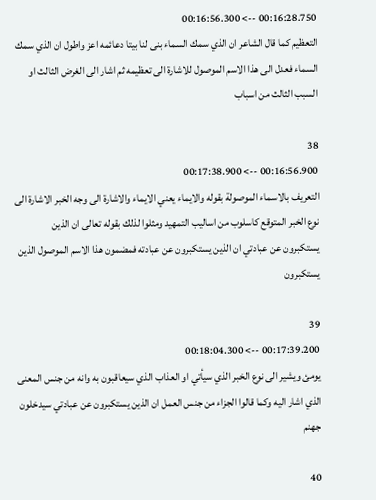00:16:28.750 --> 00:16:56.300
التعظيم كما قال الشاعر ان الذي سمك السماء بنى لنا بيتا دعائمه اعز واطول ان الذي سمك السماء فعدل الى هذا الاسم الموصول للاشارة الى تعظيمه ثم اشار الى الغرض الثالث او السبب الثالث من اسباب

38
00:16:56.900 --> 00:17:38.900
التعريف بالاسماء الموصولة بقوله والايماء يعني الايماء والاشارة الى وجه الخبر الاشارة الى نوع الخبر المتوقع كاسلوب من اساليب التمهيد ومثلوا لذلك بقوله تعالى ان الذين يستكبرون عن عبادتي ان الذين يستكبرون عن عبادته فمضمون هذا الاسم الموصول الذين يستكبرون

39
00:17:39.200 --> 00:18:04.300
يومئ ويشير الى نوع الخبر الذي سيأتي او العذاب الذي سيعاقبون به وانه من جنس المعنى الذي اشار اليه وكما قالوا الجزاء من جنس العمل ان الذين يستكبرون عن عبادتي سيدخلون جهنم

40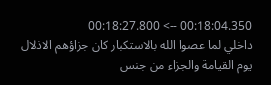00:18:04.350 --> 00:18:27.800
داخلي لما عصوا الله بالاستكبار كان جزاؤهم الاذلال يوم القيامة والجزاء من جنس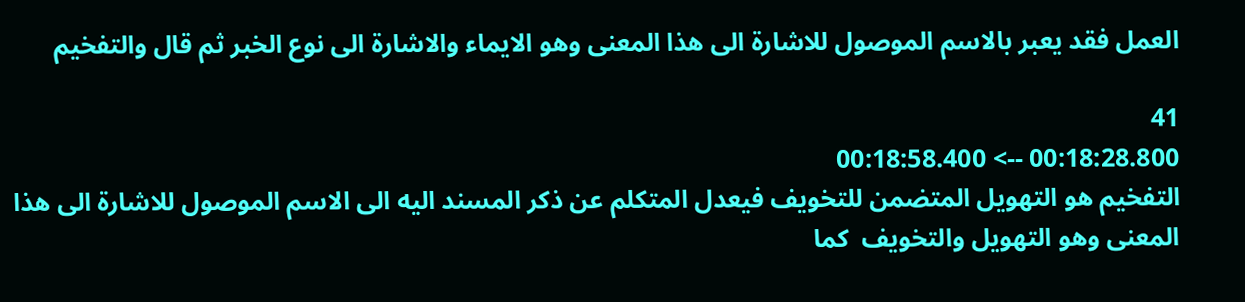العمل فقد يعبر بالاسم الموصول للاشارة الى هذا المعنى وهو الايماء والاشارة الى نوع الخبر ثم قال والتفخيم

41
00:18:28.800 --> 00:18:58.400
التفخيم هو التهويل المتضمن للتخويف فيعدل المتكلم عن ذكر المسند اليه الى الاسم الموصول للاشارة الى هذا المعنى وهو التهويل والتخويف  كما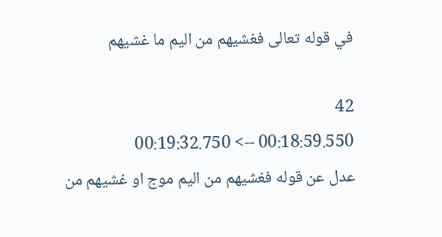في قوله تعالى فغشيهم من اليم ما غشيهم

42
00:18:59.550 --> 00:19:32.750
عدل عن قوله فغشيهم من اليم موج او غشيهم من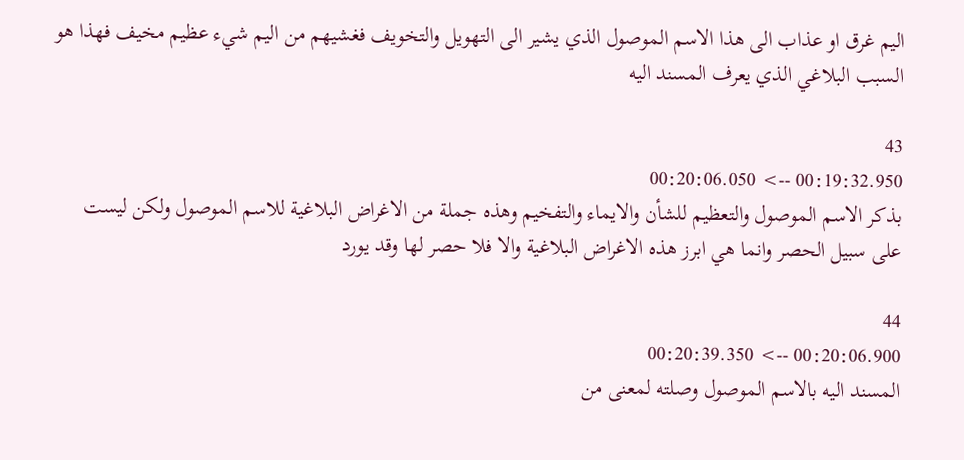اليم غرق او عذاب الى هذا الاسم الموصول الذي يشير الى التهويل والتخويف فغشيهم من اليم شيء عظيم مخيف فهذا هو السبب البلاغي الذي يعرف المسند اليه

43
00:19:32.950 --> 00:20:06.050
بذكر الاسم الموصول والتعظيم للشأن والايماء والتفخيم وهذه جملة من الاغراض البلاغية للاسم الموصول ولكن ليست على سبيل الحصر وانما هي ابرز هذه الاغراض البلاغية والا فلا حصر لها وقد يورد

44
00:20:06.900 --> 00:20:39.350
المسند اليه بالاسم الموصول وصلته لمعنى من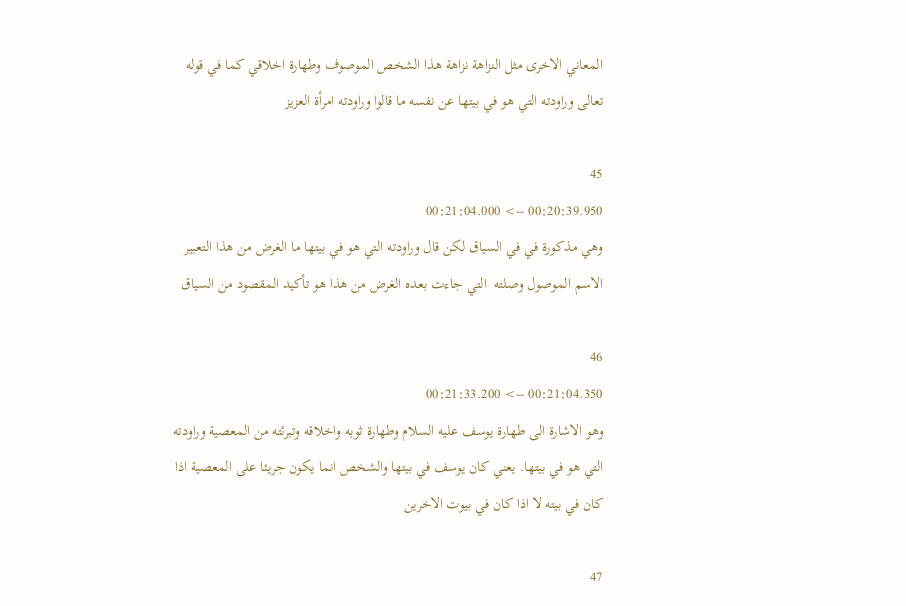المعاني الاخرى مثل النزاهة نزاهة هذا الشخص الموصوف وطهارة اخلاقي كما في قوله تعالى وراودته التي هو في بيتها عن نفسه ما قالوا وراودته امرأة العزيز

45
00:20:39.950 --> 00:21:04.000
وهي مذكورة في في السياق لكن قال وراودته التي هو في بيتها ما الغرض من هذا التعبير الاسم الموصول وصلته  التي جاءت بعده الغرض من هذا هو تأكيد المقصود من السياق

46
00:21:04.350 --> 00:21:33.200
وهو الاشارة الى طهارة يوسف عليه السلام وطهارة ثوبه واخلاقه وتبرئته من المعصية وراودته التي هو في بيتها. يعني كان يوسف في بيتها والشخص انما يكون جريئا على المعصية اذا كان في بيته لا اذا كان في بيوت الاخرين

47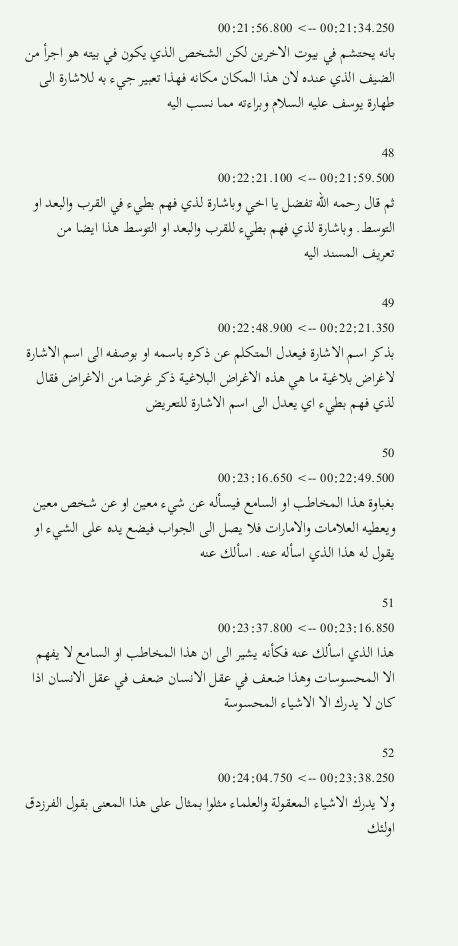00:21:34.250 --> 00:21:56.800
بانه يحتشم في بيوت الاخرين لكن الشخص الذي يكون في بيته هو اجرأ من الضيف الذي عنده لان هذا المكان مكانه فهذا تعبير جيء به للاشارة الى طهارة يوسف عليه السلام وبراءته مما نسب اليه

48
00:21:59.500 --> 00:22:21.100
ثم قال رحمه الله تفضل يا اخي وباشارة لذي فهم بطيء في القرب والبعد او التوسط. وباشارة لذي فهم بطيء للقرب والبعد او التوسط هذا ايضا من تعريف المسند اليه

49
00:22:21.350 --> 00:22:48.900
بذكر اسم الاشارة فيعدل المتكلم عن ذكره باسمه او بوصفه الى اسم الاشارة لاغراض بلاغية ما هي هذه الاغراض البلاغية ذكر غرضا من الاغراض فقال لذي فهم بطيء اي يعدل الى اسم الاشارة للتعريض

50
00:22:49.500 --> 00:23:16.650
بغباوة هذا المخاطب او السامع فيسأله عن شيء معين او عن شخص معين ويعطيه العلامات والامارات فلا يصل الى الجواب فيضع يده على الشيء او يقول له هذا الذي اسأله عنه. اسألك عنه

51
00:23:16.850 --> 00:23:37.800
هذا الذي اسألك عنه فكأنه يشير الى ان هذا المخاطب او السامع لا يفهم الا المحسوسات وهذا ضعف في عقل الانسان ضعف في عقل الانسان اذا كان لا يدرك الا الاشياء المحسوسة

52
00:23:38.250 --> 00:24:04.750
ولا يدرك الاشياء المعقولة والعلماء مثلوا بمثال على هذا المعنى بقول الفرزدق اولئك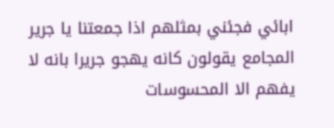ابائي فجئني بمثلهم اذا جمعتنا يا جرير المجامع يقولون كانه يهجو جريرا بانه لا يفهم الا المحسوسات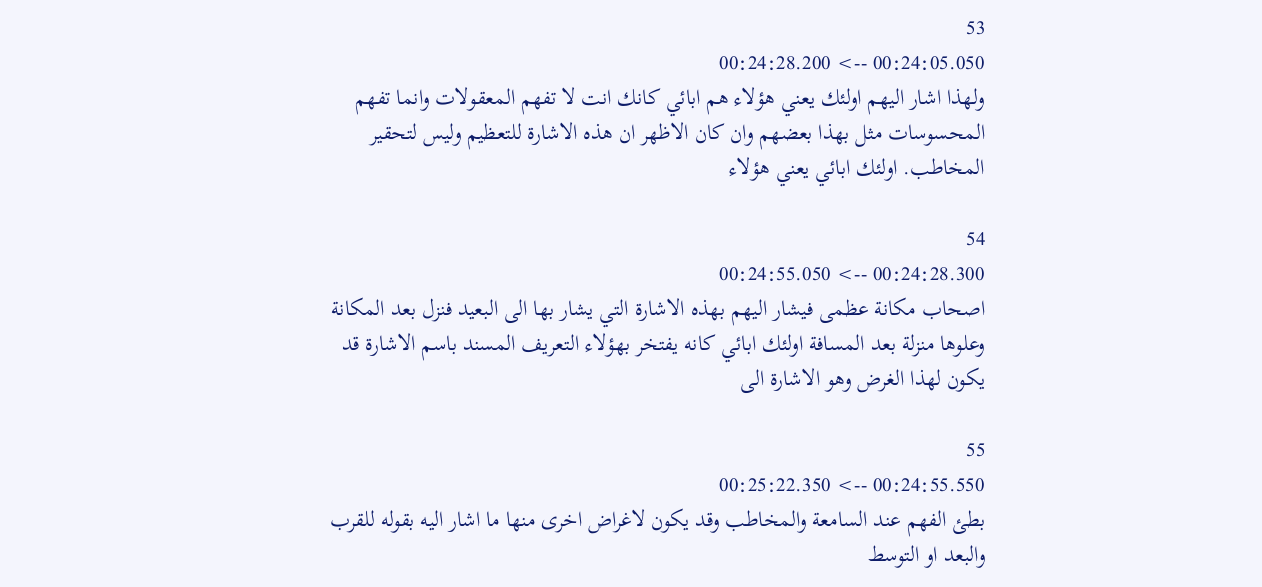53
00:24:05.050 --> 00:24:28.200
ولهذا اشار اليهم اولئك يعني هؤلاء هم ابائي كانك انت لا تفهم المعقولات وانما تفهم المحسوسات مثل بهذا بعضهم وان كان الاظهر ان هذه الاشارة للتعظيم وليس لتحقير المخاطب. اولئك ابائي يعني هؤلاء

54
00:24:28.300 --> 00:24:55.050
اصحاب مكانة عظمى فيشار اليهم بهذه الاشارة التي يشار بها الى البعيد فنزل بعد المكانة وعلوها منزلة بعد المسافة اولئك ابائي كانه يفتخر بهؤلاء التعريف المسند باسم الاشارة قد يكون لهذا الغرض وهو الاشارة الى

55
00:24:55.550 --> 00:25:22.350
بطئ الفهم عند السامعة والمخاطب وقد يكون لاغراض اخرى منها ما اشار اليه بقوله للقرب والبعد او التوسط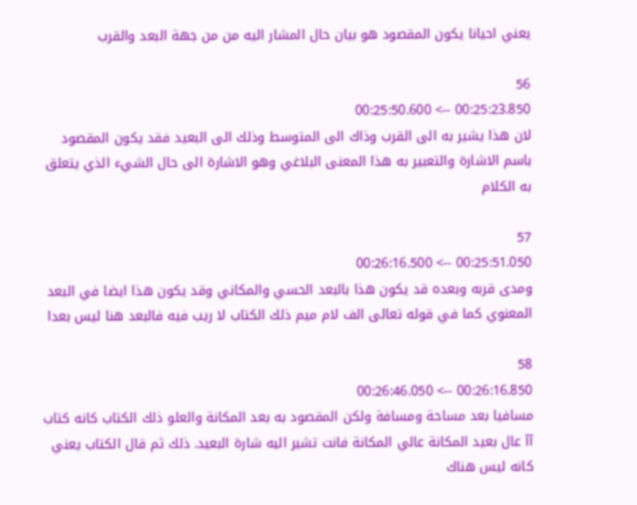يعني احيانا يكون المقصود هو بيان حال المشار اليه من من جهة البعد والقرب

56
00:25:23.850 --> 00:25:50.600
لان هذا يشير به الى القرب وذاك الى المتوسط وذلك الى البعيد فقد يكون المقصود باسم الاشارة والتعبير به هذا المعنى البلاغي وهو الاشارة الى حال الشيء الذي يتعلق به الكلام

57
00:25:51.050 --> 00:26:16.500
ومدى قربه وبعده قد يكون هذا بالبعد الحسي والمكاني وقد يكون هذا ايضا في البعد المعنوي كما في قوله تعالى الف لام ميم ذلك الكتاب لا ريب فيه فالبعد هنا ليس بعدا

58
00:26:16.850 --> 00:26:46.050
مسافيا بعد مساحة ومسافة ولكن المقصود به بعد المكانة والعلو ذلك الكتاب كانه كتاب آآ عال بعيد المكانة عالي المكانة فانت تشير اليه شارة البعيد. ذلك ثم قال الكتاب يعني كانه ليس هناك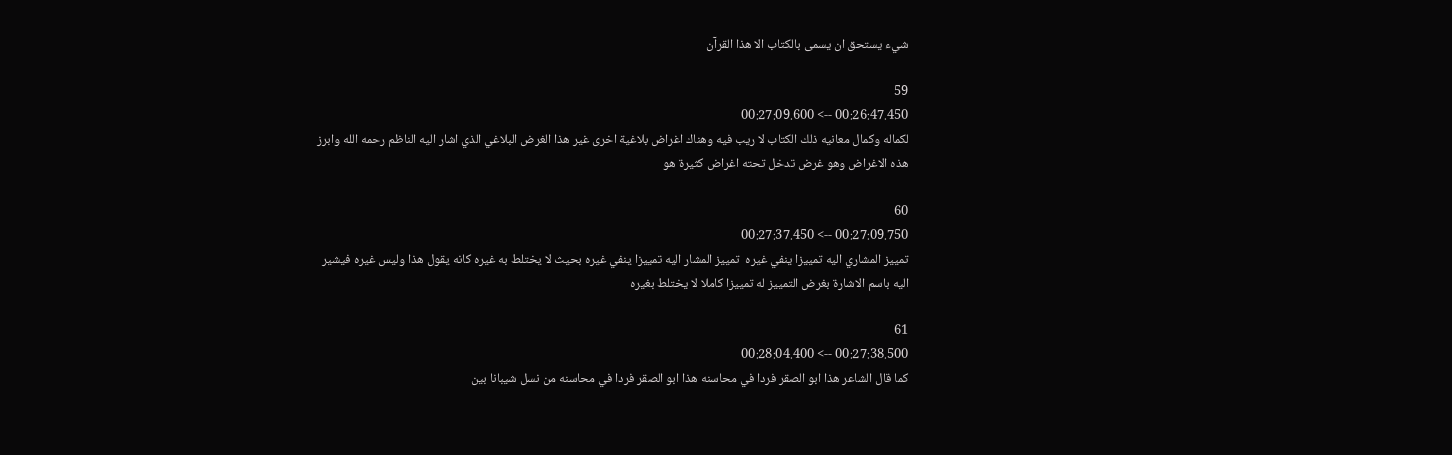شيء يستحق ان يسمى بالكتاب الا هذا القرآن

59
00:26:47.450 --> 00:27:09.600
لكماله وكمال معانيه ذلك الكتاب لا ريب فيه وهناك اغراض بلاغية اخرى غير هذا الغرض البلاغي الذي اشار اليه الناظم رحمه الله وابرز هذه الاغراض وهو غرض تدخل تحته اغراض كثيرة هو

60
00:27:09.750 --> 00:27:37.450
تمييز المشاري اليه تمييزا ينفي غيره  تمييز المشار اليه تمييزا ينفي غيره بحيث لا يختلط به غيره كانه يقول هذا وليس غيره فيشير اليه باسم الاشارة بغرض التمييز له تمييزا كاملا لا يختلط بغيره

61
00:27:38.500 --> 00:28:04.400
كما قال الشاعر هذا ابو الصقر فردا في محاسنه هذا ابو الصقر فردا في محاسنه من نسل شيبانا بين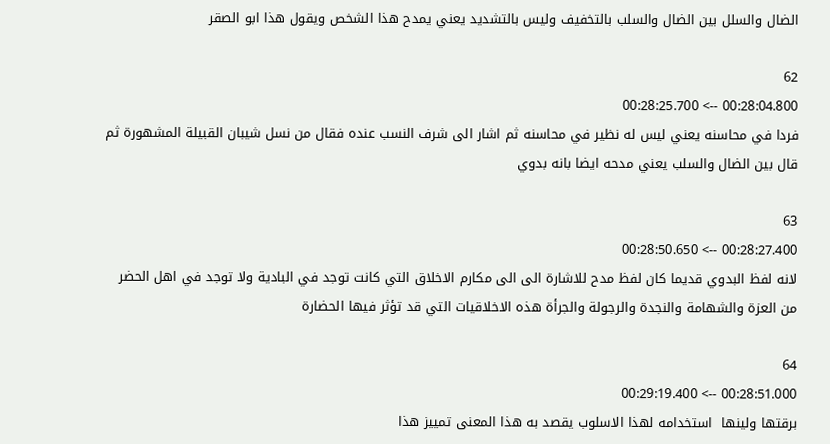الضال والسلل بين الضال والسلب بالتخفيف وليس بالتشديد يعني يمدح هذا الشخص ويقول هذا ابو الصقر

62
00:28:04.800 --> 00:28:25.700
فردا في محاسنه يعني ليس له نظير في محاسنه ثم اشار الى شرف النسب عنده فقال من نسل شيبان القبيلة المشهورة ثم قال بين الضال والسلب يعني مدحه ايضا بانه بدوي

63
00:28:27.400 --> 00:28:50.650
لانه لفظ البدوي قديما كان لفظ مدح للاشارة الى الى مكارم الاخلاق التي كانت توجد في البادية ولا توجد في اهل الحضر من العزة والشهامة والنجدة والرجولة والجرأة هذه الاخلاقيات التي قد تؤثر فيها الحضارة

64
00:28:51.000 --> 00:29:19.400
برقتها ولينها  استخدامه لهذا الاسلوب يقصد به هذا المعنى تمييز هذا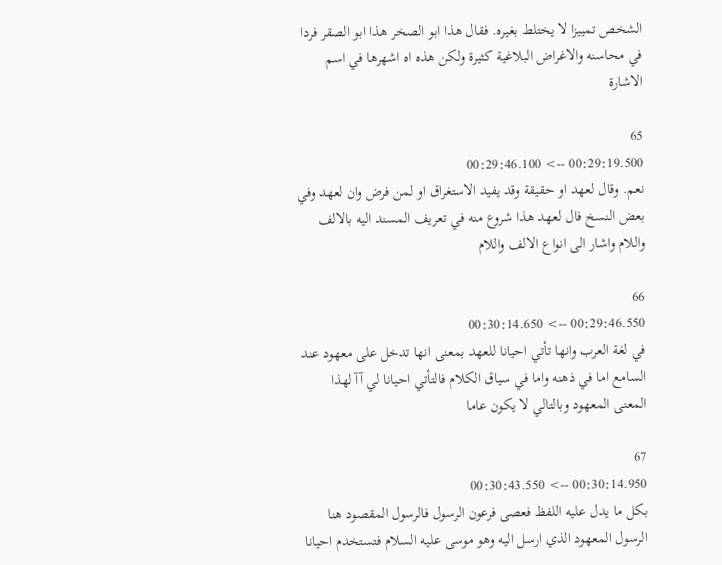الشخص تمييزا لا يختلط بغيره. فقال هذا ابو الصخر هذا ابو الصقر فردا في محاسنه والاغراض البلاغية كثيرة ولكن هذه اه اشهرها في اسم الاشارة

65
00:29:19.500 --> 00:29:46.100
نعم. وقال لعهد او حقيقة وقد يفيد الاستغراق او لمن فرض وان لعهد وفي بعض النسخ فال لعهد هذا شروع منه في تعريف المسند اليه بالالف واللام واشار الى انواع الالف واللام

66
00:29:46.550 --> 00:30:14.650
في لغة العرب وانها تأتي احيانا للعهد بمعنى انها تدخل على معهود عند السامع اما في ذهنه واما في سياق الكلام فالتأتي احيانا لي آآ لهذا المعنى المعهود وبالتالي لا يكون عاما

67
00:30:14.950 --> 00:30:43.550
بكل ما يدل عليه اللفظ فعصى فرعون الرسول فالرسول المقصود هنا الرسول المعهود الذي ارسل اليه وهو موسى عليه السلام فتستخدم احيانا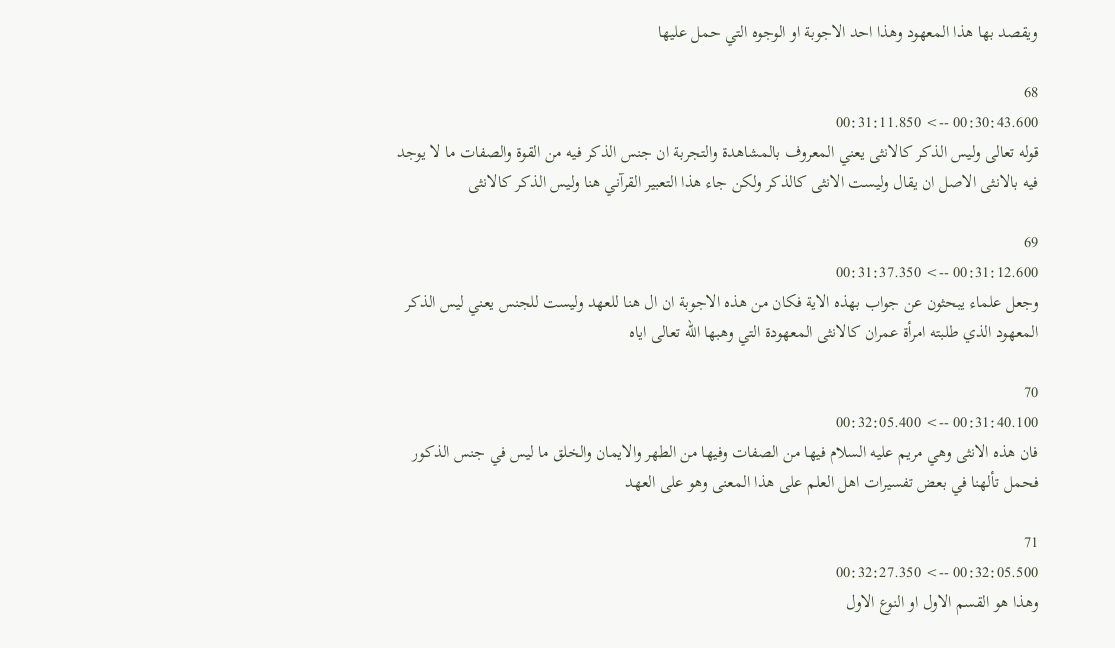ويقصد بها هذا المعهود وهذا احد الاجوبة او الوجوه التي حمل عليها

68
00:30:43.600 --> 00:31:11.850
قوله تعالى وليس الذكر كالانثى يعني المعروف بالمشاهدة والتجربة ان جنس الذكر فيه من القوة والصفات ما لا يوجد فيه بالانثى الاصل ان يقال وليست الانثى كالذكر ولكن جاء هذا التعبير القرآني هنا وليس الذكر كالانثى

69
00:31:12.600 --> 00:31:37.350
وجعل علماء يبحثون عن جواب بهذه الاية فكان من هذه الاجوبة ان ال هنا للعهد وليست للجنس يعني ليس الذكر المعهود الذي طلبته امرأة عمران كالانثى المعهودة التي وهبها الله تعالى اياه

70
00:31:40.100 --> 00:32:05.400
فان هذه الانثى وهي مريم عليه السلام فيها من الصفات وفيها من الطهر والايمان والخلق ما ليس في جنس الذكور فحمل تألهنا في بعض تفسيرات اهل العلم على هذا المعنى وهو على العهد

71
00:32:05.500 --> 00:32:27.350
وهذا هو القسم الاول او النوع الاول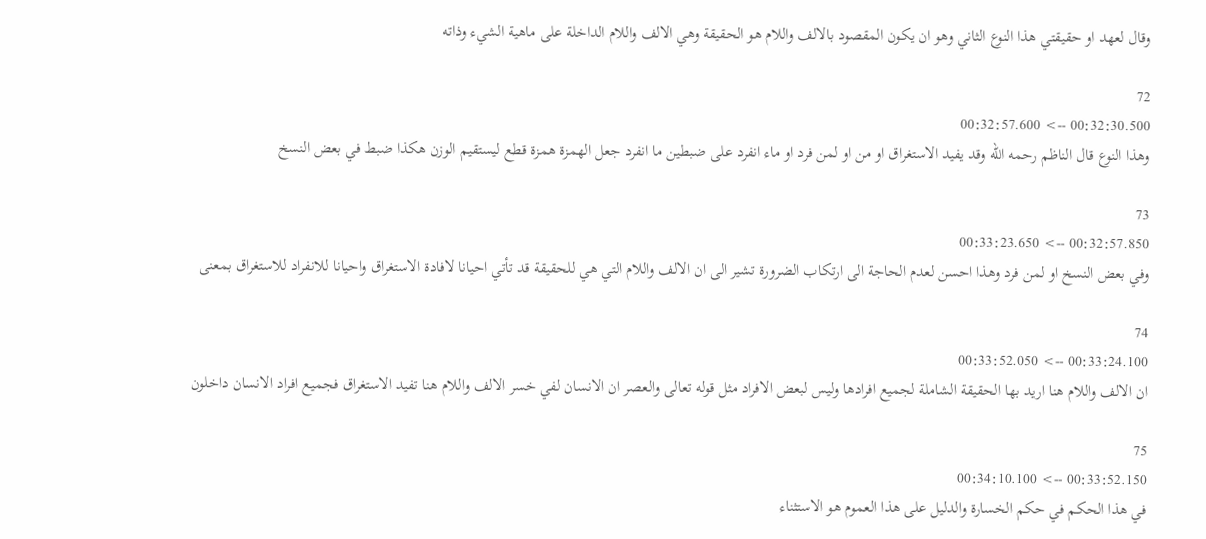وقال لعهد او حقيقتي هذا النوع الثاني وهو ان يكون المقصود بالالف واللام هو الحقيقة وهي الالف واللام الداخلة على ماهية الشيء وذاته

72
00:32:30.500 --> 00:32:57.600
وهذا النوع قال الناظم رحمه الله وقد يفيد الاستغراق او من او لمن فرد او ماء انفرد على ضبطين ما انفرد جعل الهمزة همزة قطع ليستقيم الوزن هكذا ضبط في بعض النسخ

73
00:32:57.850 --> 00:33:23.650
وفي بعض النسخ او لمن فرد وهذا احسن لعدم الحاجة الى ارتكاب الضرورة تشير الى ان الالف واللام التي هي للحقيقة قد تأتي احيانا لافادة الاستغراق واحيانا للانفراد للاستغراق بمعنى

74
00:33:24.100 --> 00:33:52.050
ان الالف واللام هنا اريد بها الحقيقة الشاملة لجميع افرادها وليس لبعض الافراد مثل قوله تعالى والعصر ان الانسان لفي خسر الالف واللام هنا تفيد الاستغراق فجميع افراد الانسان داخلون

75
00:33:52.150 --> 00:34:10.100
في هذا الحكم في حكم الخسارة والدليل على هذا العموم هو الاستثناء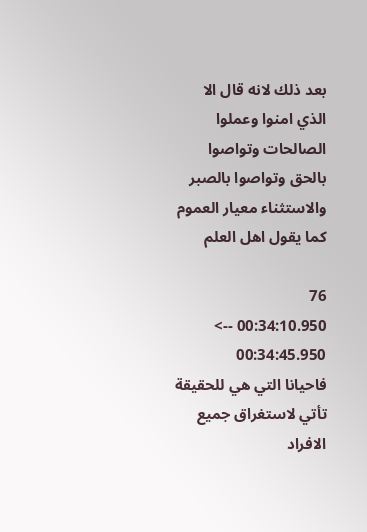بعد ذلك لانه قال الا الذي امنوا وعملوا الصالحات وتواصوا بالحق وتواصوا بالصبر والاستثناء معيار العموم كما يقول اهل العلم

76
00:34:10.950 --> 00:34:45.950
فاحيانا التي هي للحقيقة تأتي لاستغراق جميع الافراد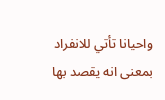واحيانا تأتي للانفراد بمعنى انه يقصد بها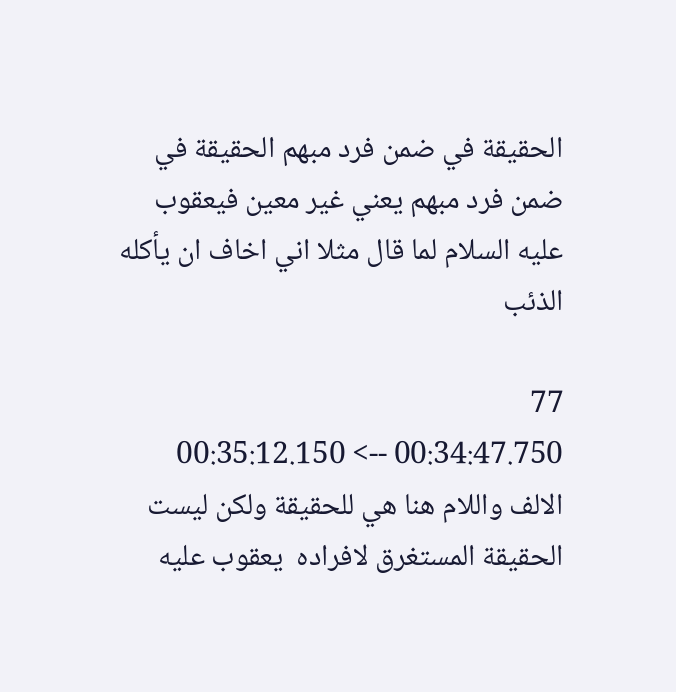الحقيقة في ضمن فرد مبهم الحقيقة في ضمن فرد مبهم يعني غير معين فيعقوب عليه السلام لما قال مثلا اني اخاف ان يأكله الذئب

77
00:34:47.750 --> 00:35:12.150
الالف واللام هنا هي للحقيقة ولكن ليست الحقيقة المستغرق لافراده  يعقوب عليه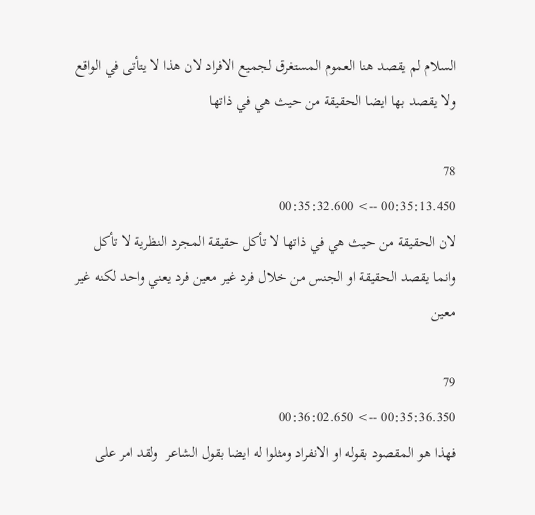السلام لم يقصد هنا العموم المستغرق لجميع الافراد لان هذا لا يتأتى في الواقع ولا يقصد بها ايضا الحقيقة من حيث هي في ذاتها

78
00:35:13.450 --> 00:35:32.600
لان الحقيقة من حيث هي في ذاتها لا تأكل حقيقة المجرد النظرية لا تأكل وانما يقصد الحقيقة او الجنس من خلال فرد غير معين فرد يعني واحد لكنه غير معين

79
00:35:36.350 --> 00:36:02.650
فهذا هو المقصود بقوله او الانفراد ومثلوا له ايضا بقول الشاعر  ولقد امر على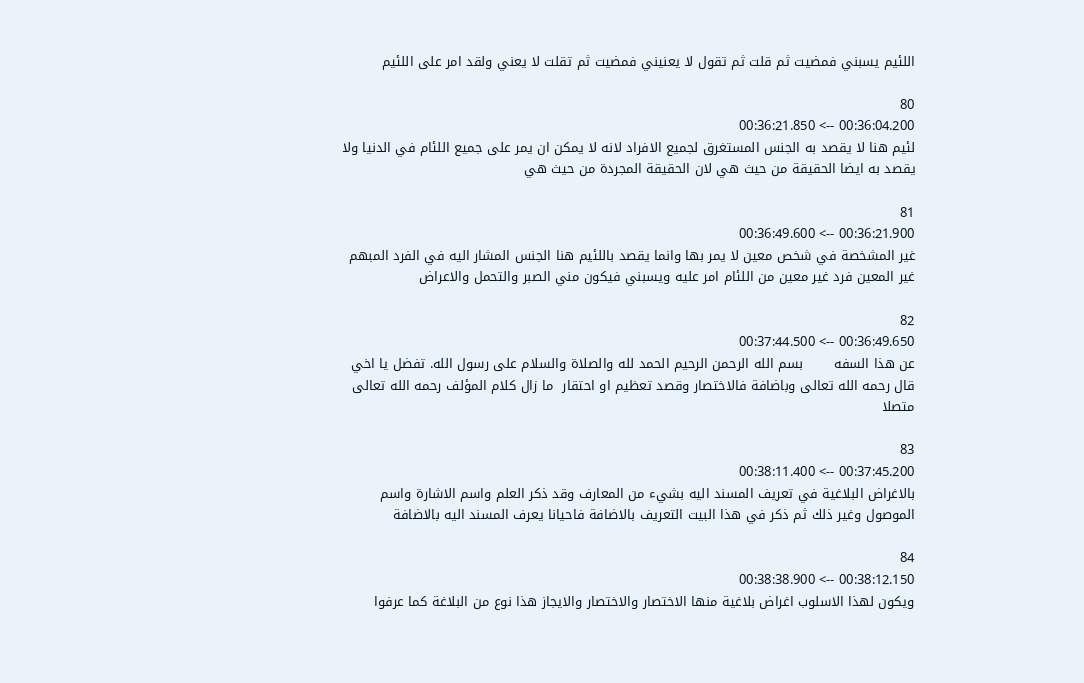اللئيم يسبني فمضيت ثم قلت ثم تقول لا يعنيني فمضيت ثم تقلت لا يعني ولقد امر على اللئيم

80
00:36:04.200 --> 00:36:21.850
لئيم هنا لا يقصد به الجنس المستغرق لجميع الافراد لانه لا يمكن ان يمر على جميع اللئام في الدنيا ولا يقصد به ايضا الحقيقة من حيث هي لان الحقيقة المجردة من حيث هي

81
00:36:21.900 --> 00:36:49.600
غير المشخصة في شخص معين لا يمر بها وانما يقصد باللئيم هنا الجنس المشار اليه في الفرد المبهم غير المعين فرد غير معين من اللئام امر عليه ويسبني فيكون مني الصبر والتحمل والاعراض

82
00:36:49.650 --> 00:37:44.500
عن هذا السفه       بسم الله الرحمن الرحيم الحمد لله والصلاة والسلام على رسول الله. تفضل يا اخي قال رحمه الله تعالى وباضافة فالاختصار وقصد تعظيم او احتقار  ما زال كلام المؤلف رحمه الله تعالى متصلا

83
00:37:45.200 --> 00:38:11.400
بالاغراض البلاغية في تعريف المسند اليه بشيء من المعارف وقد ذكر العلم واسم الاشارة واسم الموصول وغير ذلك ثم ذكر في هذا البيت التعريف بالاضافة فاحيانا يعرف المسند اليه بالاضافة

84
00:38:12.150 --> 00:38:38.900
ويكون لهذا الاسلوب اغراض بلاغية منها الاختصار والاختصار والايجاز هذا نوع من البلاغة كما عرفوا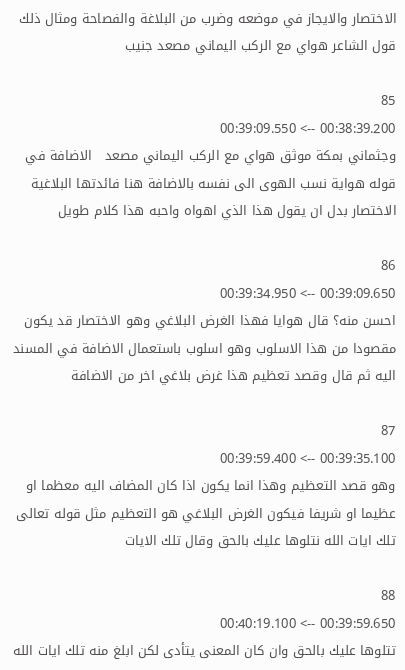الاختصار والايجاز في موضعه وضرب من البلاغة والفصاحة ومثال ذلك قول الشاعر هواي مع الركب اليماني مصعد جنيب

85
00:38:39.200 --> 00:39:09.550
وجثماني بمكة موثق هواي مع الركب اليماني مصعد   الاضافة في قوله هواية نسب الهوى الى نفسه بالاضافة هنا فائدتها البلاغية الاختصار بدل ان يقول هذا الذي اهواه واحبه هذا كلام طويل

86
00:39:09.650 --> 00:39:34.950
احسن منه؟ قال هوايا فهذا الغرض البلاغي وهو الاختصار قد يكون مقصودا من هذا الاسلوب وهو اسلوب باستعمال الاضافة في المسند اليه ثم قال وقصد تعظيم هذا غرض بلاغي اخر من الاضافة

87
00:39:35.100 --> 00:39:59.400
وهو قصد التعظيم وهذا انما يكون اذا كان المضاف اليه معظما او عظيما او شريفا فيكون الغرض البلاغي هو التعظيم مثل قوله تعالى تلك ايات الله نتلوها عليك بالحق وقال تلك الايات

88
00:39:59.650 --> 00:40:19.100
تتلوها عليك بالحق وان كان المعنى يتأدى لكن ابلغ منه تلك ايات الله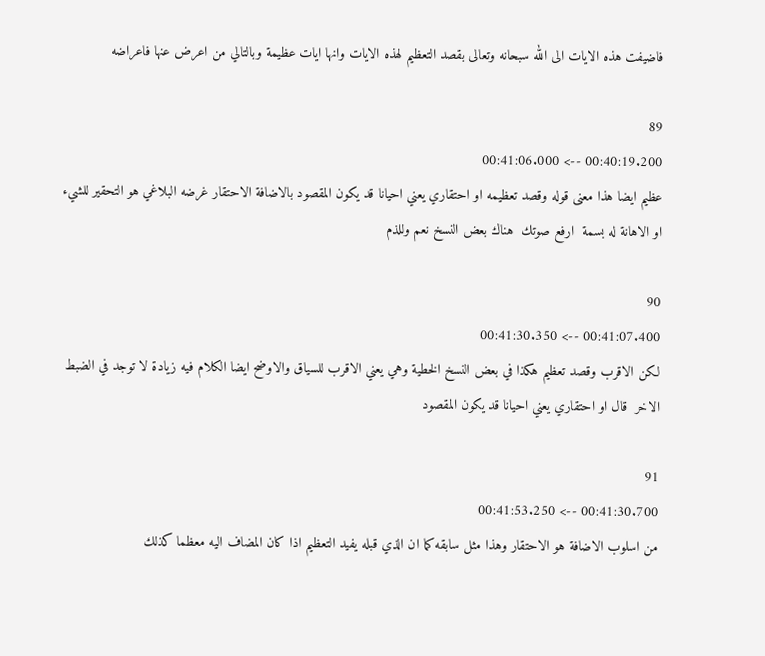فاضيفت هذه الايات الى الله سبحانه وتعالى بقصد التعظيم لهذه الايات وانها ايات عظيمة وبالتالي من اعرض عنها فاعراضه

89
00:40:19.200 --> 00:41:06.000
عظيم ايضا هذا معنى قوله وقصد تعظيمه او احتقاري يعني احيانا قد يكون المقصود بالاضافة الاحتقار غرضه البلاغي هو التحقير للشيء او الاهانة له بسمة  ارفع صوتك  هناك بعض النسخ نعم وللذم

90
00:41:07.400 --> 00:41:30.350
لكن الاقرب وقصد تعظيم هكذا في بعض النسخ الخطية وهي يعني الاقرب للسياق والاوضح ايضا الكلام فيه زيادة لا توجد في الضبط الاخر  قال او احتقاري يعني احيانا قد يكون المقصود

91
00:41:30.700 --> 00:41:53.250
من اسلوب الاضافة هو الاحتقار وهذا مثل سابقه كما ان الذي قبله يفيد التعظيم اذا كان المضاف اليه معظما كذلك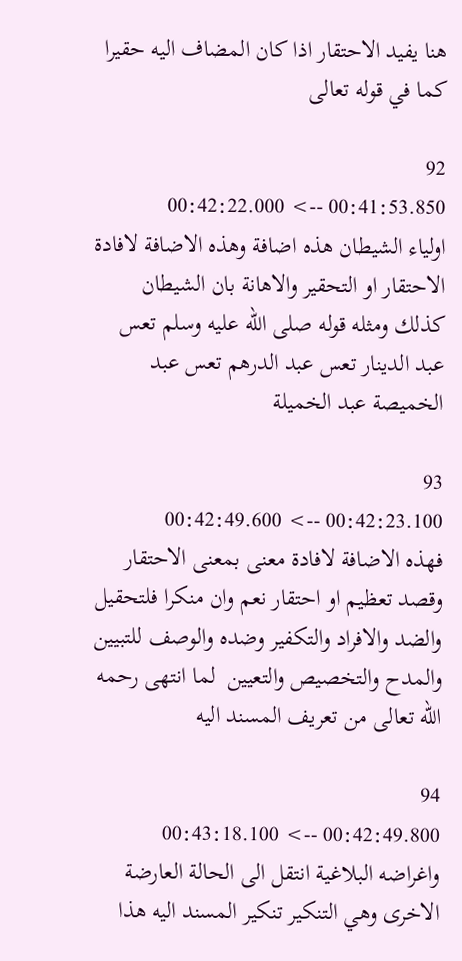هنا يفيد الاحتقار اذا كان المضاف اليه حقيرا كما في قوله تعالى

92
00:41:53.850 --> 00:42:22.000
اولياء الشيطان هذه اضافة وهذه الاضافة لافادة الاحتقار او التحقير والاهانة بان الشيطان كذلك ومثله قوله صلى الله عليه وسلم تعس عبد الدينار تعس عبد الدرهم تعس عبد الخميصة عبد الخميلة

93
00:42:23.100 --> 00:42:49.600
فهذه الاضافة لافادة معنى بمعنى الاحتقار وقصد تعظيم او احتقار نعم وان منكرا فلتحقيل والضد والافراد والتكفير وضده والوصف للتبيين والمدح والتخصيص والتعيين  لما انتهى رحمه الله تعالى من تعريف المسند اليه

94
00:42:49.800 --> 00:43:18.100
واغراضه البلاغية انتقل الى الحالة العارضة الاخرى وهي التنكير تنكير المسند اليه هذا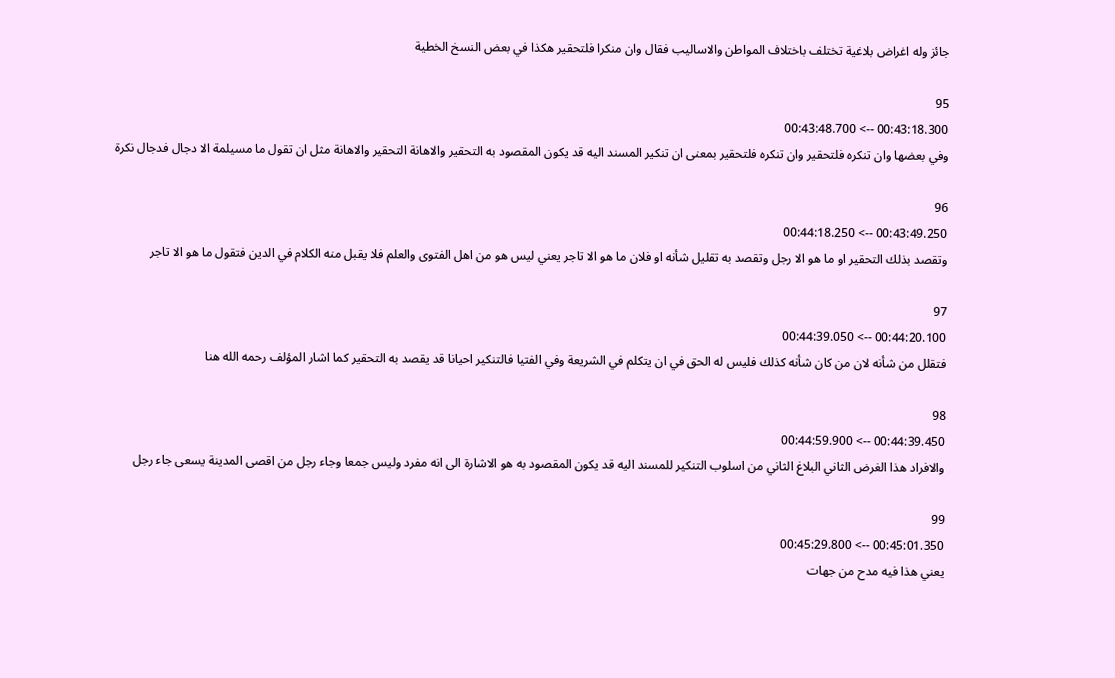جائز وله اغراض بلاغية تختلف باختلاف المواطن والاساليب فقال وان منكرا فلتحقير هكذا في بعض النسخ الخطية

95
00:43:18.300 --> 00:43:48.700
وفي بعضها وان تنكره فلتحقير وان تنكره فلتحقير بمعنى ان تنكير المسند اليه قد يكون المقصود به التحقير والاهانة التحقير والاهانة مثل ان تقول ما مسيلمة الا دجال فدجال نكرة

96
00:43:49.250 --> 00:44:18.250
وتقصد بذلك التحقير او ما هو الا رجل وتقصد به تقليل شأنه او فلان ما هو الا تاجر يعني ليس هو من اهل الفتوى والعلم فلا يقبل منه الكلام في الدين فتقول ما هو الا تاجر

97
00:44:20.100 --> 00:44:39.050
فتقلل من شأنه لان من كان شأنه كذلك فليس له الحق في ان يتكلم في الشريعة وفي الفتيا فالتنكير احيانا قد يقصد به التحقير كما اشار المؤلف رحمه الله هنا

98
00:44:39.450 --> 00:44:59.900
والافراد هذا الغرض الثاني البلاغ الثاني من اسلوب التنكير للمسند اليه قد يكون المقصود به هو الاشارة الى انه مفرد وليس جمعا وجاء رجل من اقصى المدينة يسعى جاء رجل

99
00:45:01.350 --> 00:45:29.800
يعني هذا فيه مدح من جهات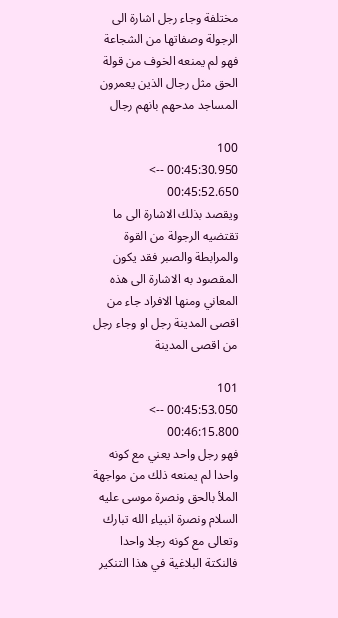مختلفة وجاء رجل اشارة الى الرجولة وصفاتها من الشجاعة فهو لم يمنعه الخوف من قولة الحق مثل رجال الذين يعمرون المساجد مدحهم بانهم رجال

100
00:45:30.950 --> 00:45:52.650
ويقصد بذلك الاشارة الى ما تقتضيه الرجولة من القوة والمرابطة والصبر فقد يكون المقصود به الاشارة الى هذه المعاني ومنها الافراد جاء من اقصى المدينة رجل او وجاء رجل من اقصى المدينة

101
00:45:53.050 --> 00:46:15.800
فهو رجل واحد يعني مع كونه واحدا لم يمنعه ذلك من مواجهة الملأ بالحق ونصرة موسى عليه السلام ونصرة انبياء الله تبارك وتعالى مع كونه رجلا واحدا فالنكتة البلاغية في هذا التنكير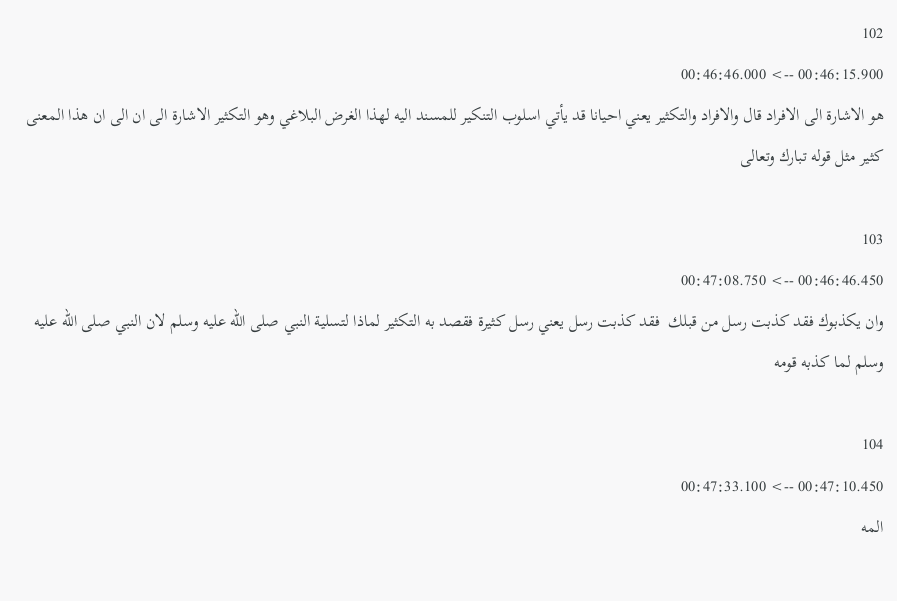102
00:46:15.900 --> 00:46:46.000
هو الاشارة الى الافراد قال والافراد والتكثير يعني احيانا قد يأتي اسلوب التنكير للمسند اليه لهذا الغرض البلاغي وهو التكثير الاشارة الى ان الى ان هذا المعنى كثير مثل قوله تبارك وتعالى

103
00:46:46.450 --> 00:47:08.750
وان يكذبوك فقد كذبت رسل من قبلك  فقد كذبت رسل يعني رسل كثيرة فقصد به التكثير لماذا لتسلية النبي صلى الله عليه وسلم لان النبي صلى الله عليه وسلم لما كذبه قومه

104
00:47:10.450 --> 00:47:33.100
المه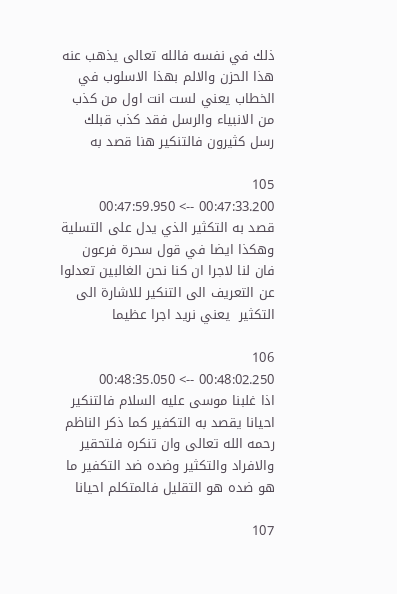ذلك في نفسه فالله تعالى يذهب عنه هذا الحزن والالم بهذا الاسلوب في الخطاب يعني لست انت اول من كذب من الانبياء والرسل فقد كذب قبلك رسل كثيرون فالتنكير هنا قصد به

105
00:47:33.200 --> 00:47:59.950
قصد به التكثير الذي يدل على التسلية وهكذا ايضا في قول سحرة فرعون فان لنا لاجرا ان كنا نحن الغالبين تعدلوا عن التعريف الى التنكير للاشارة الى التكثير  يعني نريد اجرا عظيما

106
00:48:02.250 --> 00:48:35.050
اذا غلبنا موسى عليه السلام فالتنكير احيانا يقصد به التكفير كما ذكر الناظم رحمه الله تعالى وان تنكره فلتحقير والافراد والتكثير وضده ضد التكفير ما هو ضده هو التقليل فالمتكلم احيانا

107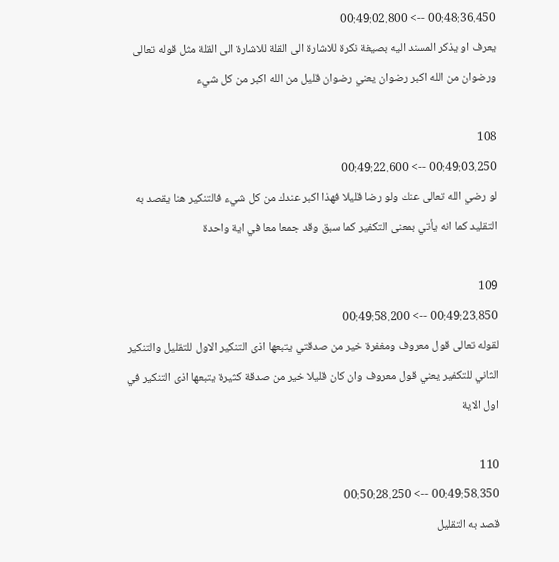00:48:36.450 --> 00:49:02.800
يعرف او يذكر المسند اليه بصيغة نكرة للاشارة الى القلة للاشارة الى القلة مثل قوله تعالى ورضوان من الله اكبر رضوان يعني رضوان قليل من الله اكبر من كل شيء

108
00:49:03.250 --> 00:49:22.600
لو رضي الله تعالى عنك ولو رضا قليلا فهذا اكبر عندك من كل شيء فالتنكير هنا يقصد به التقليد كما انه يأتي بمعنى التكفير كما سبق وقد جمعا معا في اية واحدة

109
00:49:23.850 --> 00:49:58.200
لقوله تعالى قول معروف ومغفرة خير من صدقتي يتبعها اذى التنكير الاول للتقليل والتنكير الثاني للتكفير يعني قول معروف وان كان قليلا خير من صدقة كثيرة يتبعها اذى التنكير في اول الاية

110
00:49:58.350 --> 00:50:28.250
قصد به التقليل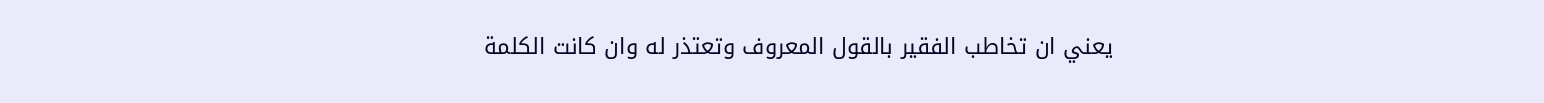يعني ان تخاطب الفقير بالقول المعروف وتعتذر له وان كانت الكلمة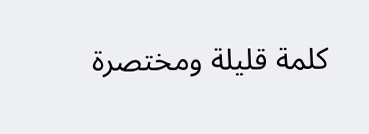كلمة قليلة ومختصرة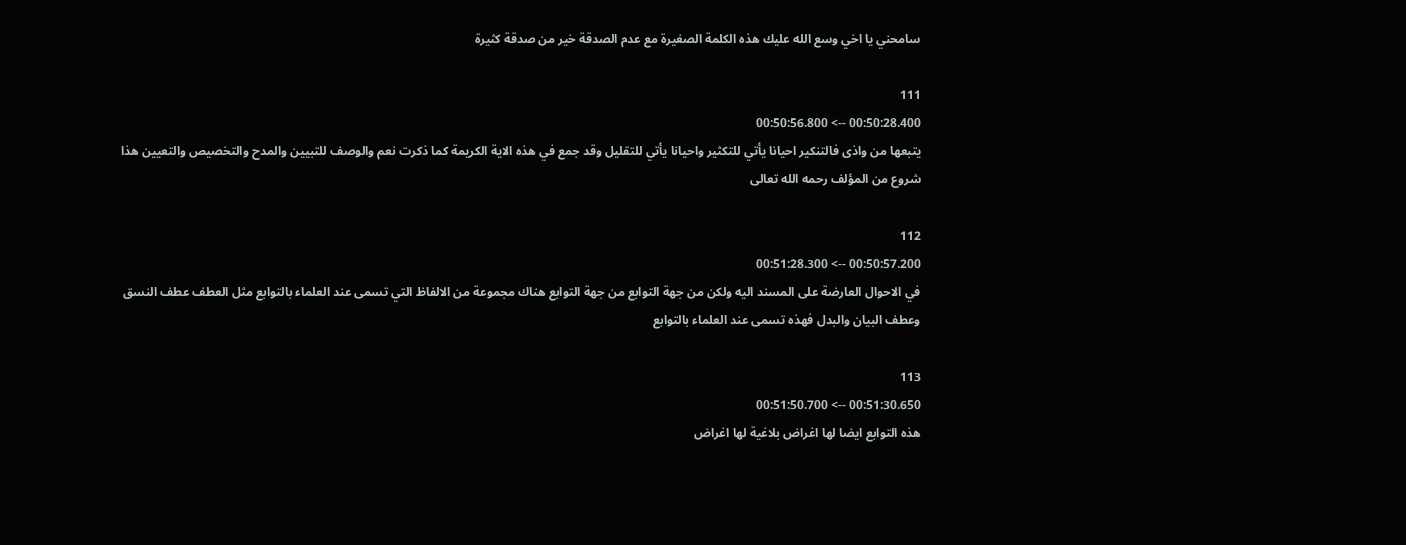سامحني يا اخي وسع الله عليك هذه الكلمة الصغيرة مع عدم الصدقة خير من صدقة كثيرة

111
00:50:28.400 --> 00:50:56.800
يتبعها من واذى فالتنكير احيانا يأتي للتكثير واحيانا يأتي للتقليل وقد جمع في هذه الاية الكريمة كما ذكرت نعم والوصف للتبيين والمدح والتخصيص والتعيين هذا شروع من المؤلف رحمه الله تعالى

112
00:50:57.200 --> 00:51:28.300
في الاحوال العارضة على المسند اليه ولكن من جهة التوابع من جهة التوابع هناك مجموعة من الالفاظ التي تسمى عند العلماء بالتوابع مثل العطف عطف النسق وعطف البيان والبدل فهذه تسمى عند العلماء بالتوابع

113
00:51:30.650 --> 00:51:50.700
هذه التوابع ايضا لها اغراض بلاغية لها اغراض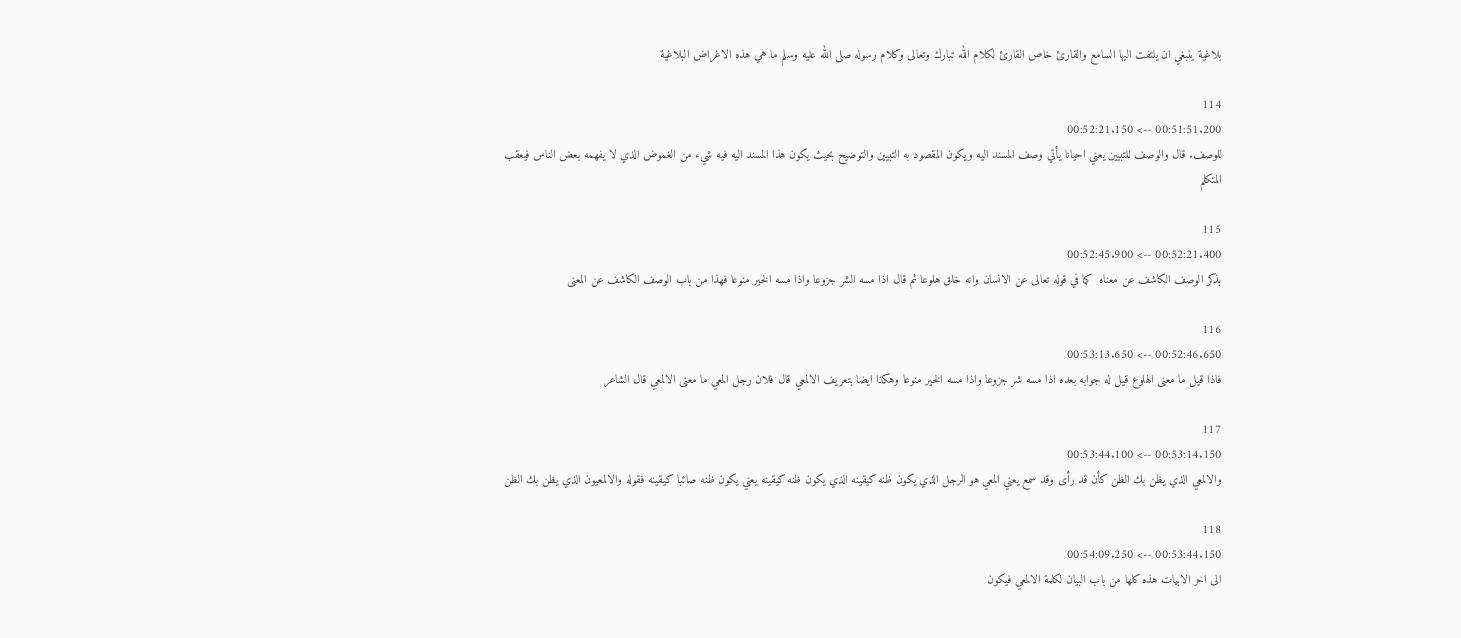بلاغية ينبغي ان يلتفت اليها السامع والقارئ خاص القارئ لكلام الله تبارك وتعالى وكلام رسوله صلى الله عليه وسلم ما هي هذه الاغراض البلاغية

114
00:51:51.200 --> 00:52:21.150
للوصف. قال والوصف للتبيين يعني احيانا يأتي وصف المسند اليه ويكون المقصود به التبيين والتوضيح بحيث يكون هذا المسند اليه فيه شيء من الغموض الذي لا يفهمه بعض الناس فيعقب المتكلم

115
00:52:21.400 --> 00:52:45.900
بذكر الوصف الكاشف عن معناه  كما في قوله تعالى عن الانسان وانه خلق هلوعا ثم قال اذا مسه الشر جزوعا واذا مسه الخير منوعا فهذا من باب الوصف الكاشف عن المعنى

116
00:52:46.650 --> 00:53:13.650
فاذا قيل ما معنى الهلوع قيل له جوابه بعده اذا مسه شر جزوعا واذا مسه الخير منوعا وهكذا ايضا بتعريف الالمعي قال فلان رجل المعي ما معنى الالمعي قال الشاعر

117
00:53:14.150 --> 00:53:44.100
والالمعي الذي يظن بك الظن كأن قد رأى وقد سمع يعني المعي هو الرجل الذي يكون ظنه كيقينه الذي يكون ظنه كيقينه يعني يكون ظنه صائبا كيقينه فقوله والالمعيون الذي يظن بك الظن

118
00:53:44.150 --> 00:54:09.250
الى اخر الابيات هذه كلها من باب البيان لكلمة الالمعي فيكون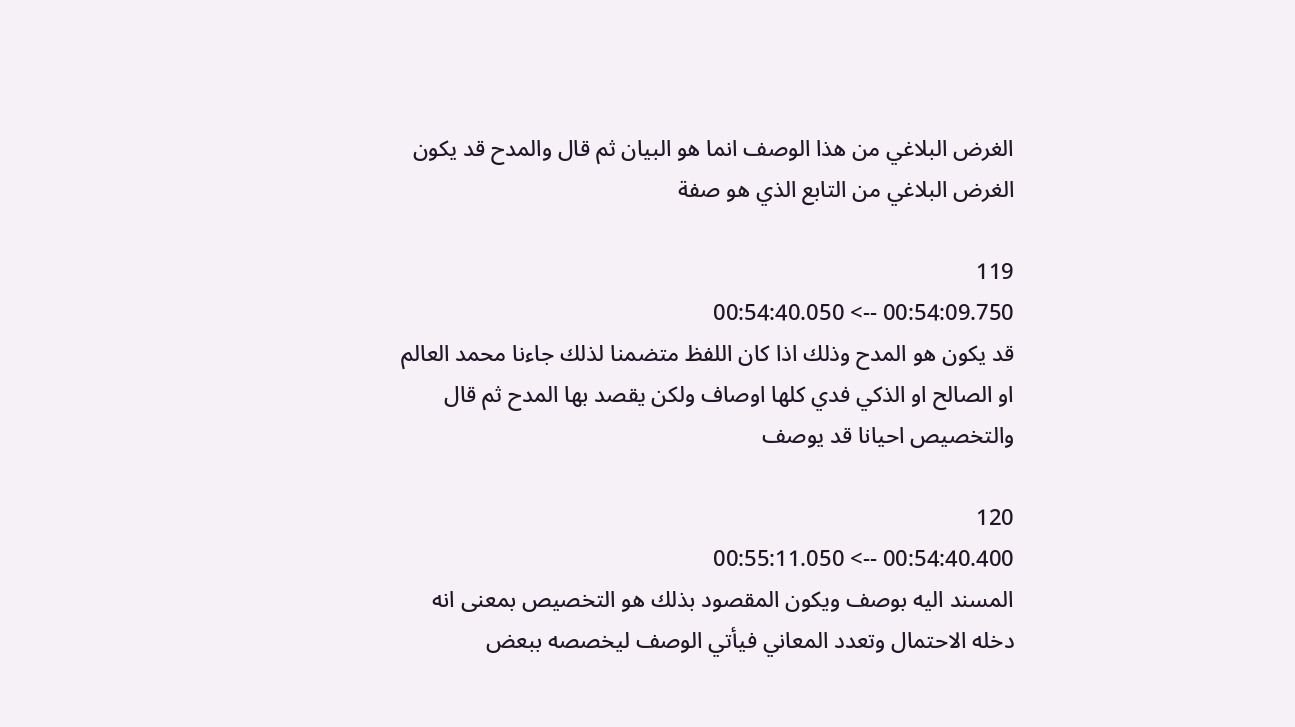الغرض البلاغي من هذا الوصف انما هو البيان ثم قال والمدح قد يكون الغرض البلاغي من التابع الذي هو صفة

119
00:54:09.750 --> 00:54:40.050
قد يكون هو المدح وذلك اذا كان اللفظ متضمنا لذلك جاءنا محمد العالم او الصالح او الذكي فدي كلها اوصاف ولكن يقصد بها المدح ثم قال والتخصيص احيانا قد يوصف

120
00:54:40.400 --> 00:55:11.050
المسند اليه بوصف ويكون المقصود بذلك هو التخصيص بمعنى انه دخله الاحتمال وتعدد المعاني فيأتي الوصف ليخصصه ببعض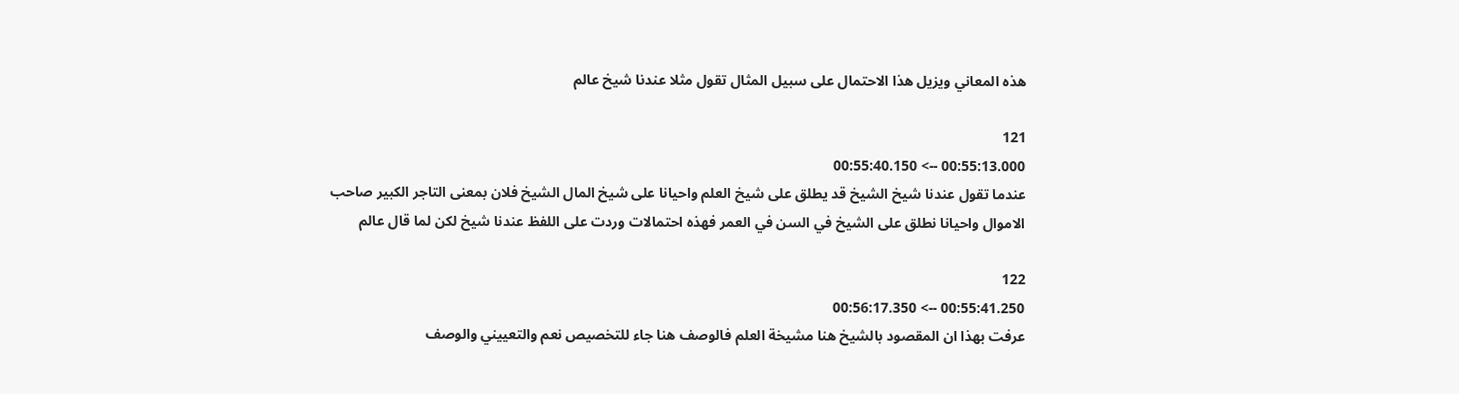هذه المعاني ويزيل هذا الاحتمال على سبيل المثال تقول مثلا عندنا شيخ عالم

121
00:55:13.000 --> 00:55:40.150
عندما تقول عندنا شيخ الشيخ قد يطلق على شيخ العلم واحيانا على شيخ المال الشيخ فلان بمعنى التاجر الكبير صاحب الاموال واحيانا نطلق على الشيخ في السن في العمر فهذه احتمالات وردت على اللفظ عندنا شيخ لكن لما قال عالم

122
00:55:41.250 --> 00:56:17.350
عرفت بهذا ان المقصود بالشيخ هنا مشيخة العلم فالوصف هنا جاء للتخصيص نعم والتعييني والوصف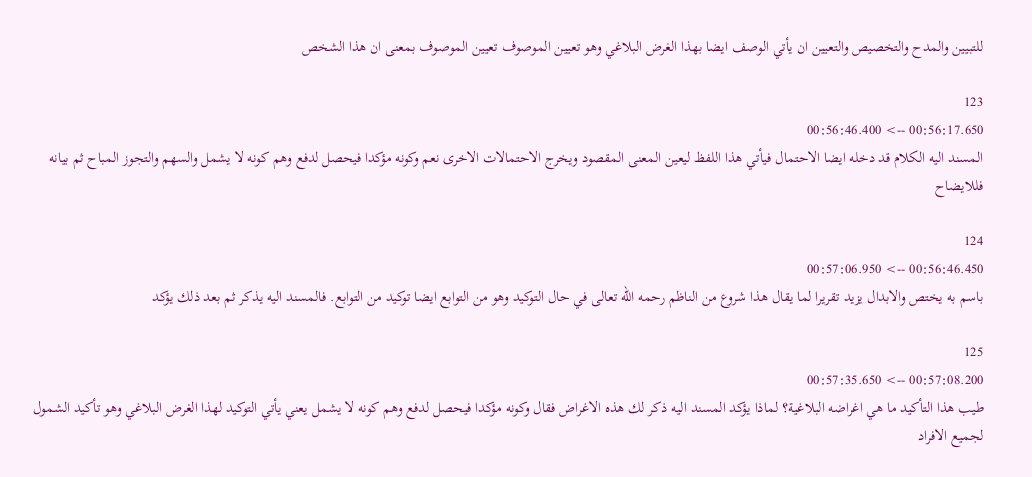للتبيين والمدح والتخصيص والتعيين ان يأتي الوصف ايضا بهذا الغرض البلاغي وهو تعيين الموصوف تعيين الموصوف بمعنى ان هذا الشخص

123
00:56:17.650 --> 00:56:46.400
المسند اليه الكلام قد دخله ايضا الاحتمال فيأتي هذا اللفظ ليعين المعنى المقصود ويخرج الاحتمالات الاخرى نعم وكونه مؤكدا فيحصل لدفع وهم كونه لا يشمل والسهم والتجوز المباح ثم بيانه فللايضاح

124
00:56:46.450 --> 00:57:06.950
باسم به يختص والابدال يزيد تقريرا لما يقال هذا شروع من الناظم رحمه الله تعالى في حال التوكيد وهو من التوابع ايضا توكيد من التوابع. فالمسند اليه يذكر ثم بعد ذلك يؤكد

125
00:57:08.200 --> 00:57:35.650
طيب هذا التأكيد ما هي اغراضه البلاغية؟ لماذا يؤكد المسند اليه ذكر لك هذه الاغراض فقال وكونه مؤكدا فيحصل لدفع وهم كونه لا يشمل يعني يأتي التوكيد لهذا الغرض البلاغي وهو تأكيد الشمول لجميع الافراد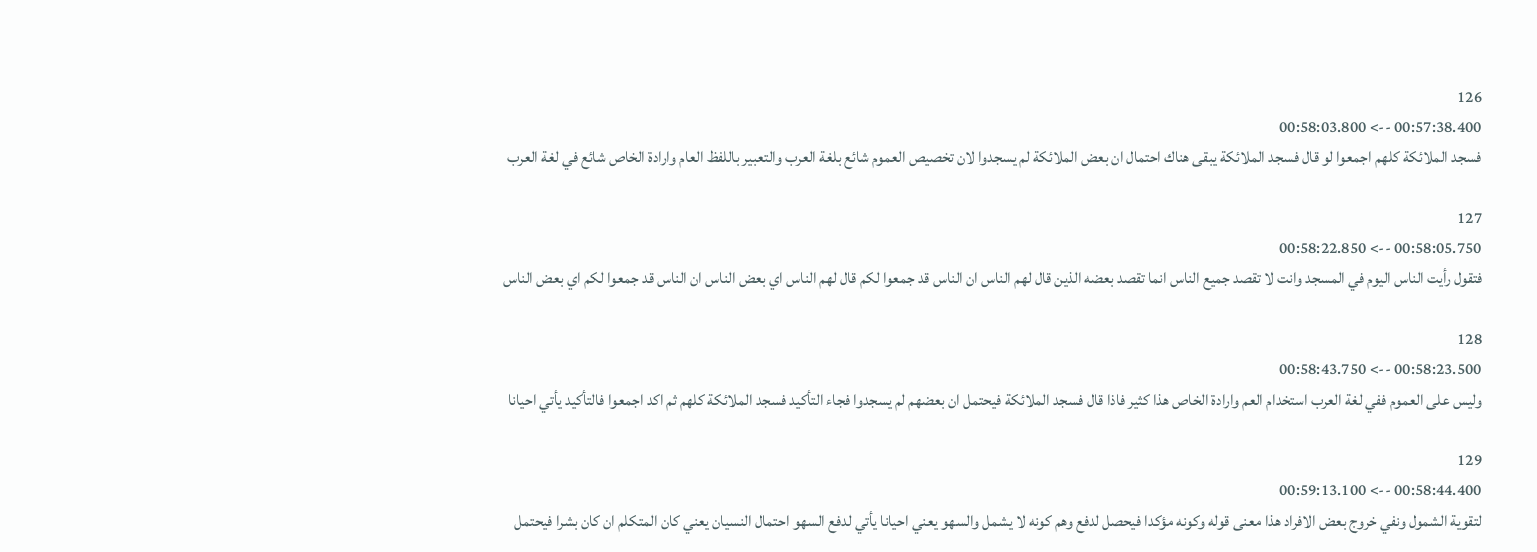126
00:57:38.400 --> 00:58:03.800
فسجد الملائكة كلهم اجمعوا لو قال فسجد الملائكة يبقى هناك احتمال ان بعض الملائكة لم يسجدوا لان تخصيص العموم شائع بلغة العرب والتعبير باللفظ العام وارادة الخاص شائع في لغة العرب

127
00:58:05.750 --> 00:58:22.850
فتقول رأيت الناس اليوم في المسجد وانت لا تقصد جميع الناس انما تقصد بعضه الذين قال لهم الناس ان الناس قد جمعوا لكم قال لهم الناس اي بعض الناس ان الناس قد جمعوا لكم اي بعض الناس

128
00:58:23.500 --> 00:58:43.750
وليس على العموم ففي لغة العرب استخدام العم وارادة الخاص هذا كثير فاذا قال فسجد الملائكة فيحتمل ان بعضهم لم يسجدوا فجاء التأكيد فسجد الملائكة كلهم ثم اكد اجمعوا فالتأكيد يأتي احيانا

129
00:58:44.400 --> 00:59:13.100
لتقوية الشمول ونفي خروج بعض الافراد هذا معنى قوله وكونه مؤكدا فيحصل لدفع وهم كونه لا يشمل والسهو يعني احيانا يأتي لدفع السهو احتمال النسيان يعني كان المتكلم ان كان بشرا فيحتمل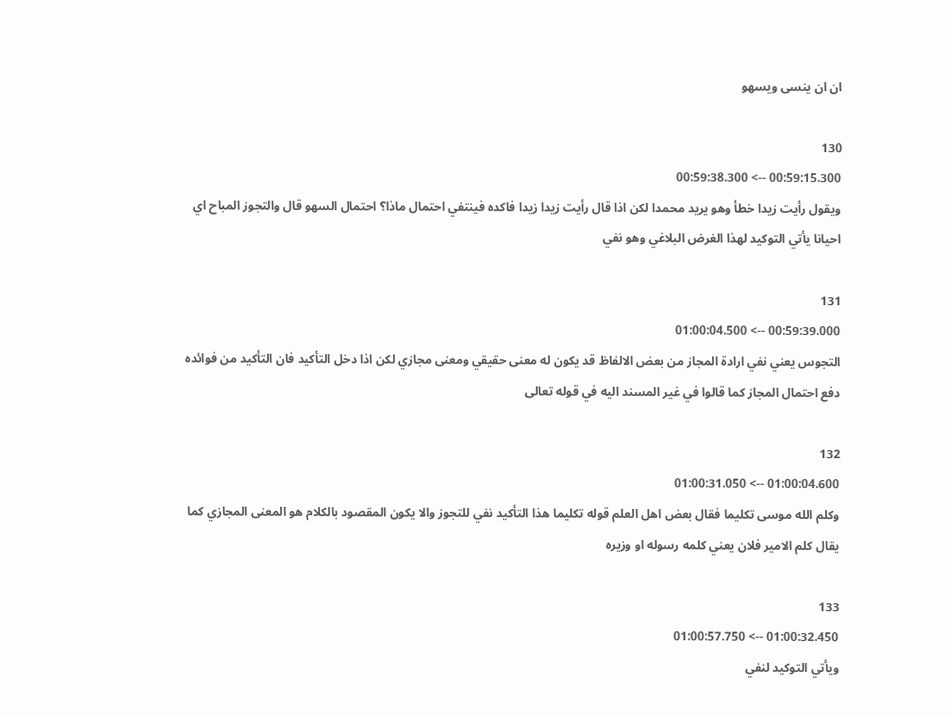ان ان ينسى ويسهو

130
00:59:15.300 --> 00:59:38.300
ويقول رأيت زيدا خطأ وهو يريد محمدا لكن اذا قال رأيت زيدا زيدا فاكده فينتفي احتمال ماذا؟ احتمال السهو قال والتجوز المباح اي احيانا يأتي التوكيد لهذا الغرض البلاغي وهو نفي

131
00:59:39.000 --> 01:00:04.500
التجوس يعني نفي ارادة المجاز من بعض الالفاظ قد يكون له معنى حقيقي ومعنى مجازي لكن اذا دخل التأكيد فان التأكيد من فوائده دفع احتمال المجاز كما قالوا في غير المسند اليه في قوله تعالى

132
01:00:04.600 --> 01:00:31.050
وكلم الله موسى تكليما فقال بعض اهل العلم قوله تكليما هذا التأكيد نفي للتجوز والا يكون المقصود بالكلام هو المعنى المجازي كما يقال كلم الامير فلان يعني كلمه رسوله او وزيره

133
01:00:32.450 --> 01:00:57.750
ويأتي التوكيد لنفي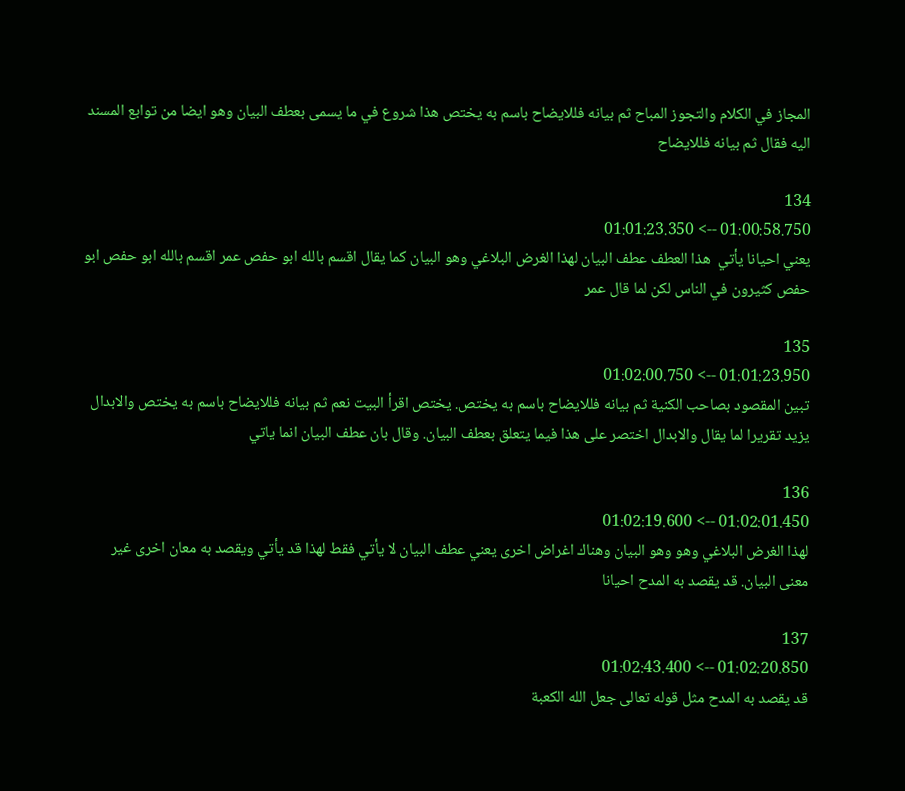المجاز في الكلام والتجوز المباح ثم بيانه فللايضاح باسم به يختص هذا شروع في ما يسمى بعطف البيان وهو ايضا من توابع المسند اليه فقال ثم بيانه فللايضاح

134
01:00:58.750 --> 01:01:23.350
يعني احيانا يأتي  هذا العطف عطف البيان لهذا الغرض البلاغي وهو البيان كما يقال اقسم بالله ابو حفص عمر اقسم بالله ابو حفص ابو حفص كثيرون في الناس لكن لما قال عمر

135
01:01:23.950 --> 01:02:00.750
تبين المقصود بصاحب الكنية ثم بيانه فللايضاح باسم به يختص. يختص اقرأ البيت نعم ثم بيانه فللايضاح باسم به يختص والابدال يزيد تقريرا لما يقال والابدال اختصر على هذا فيما يتعلق بعطف البيان. وقال بان عطف البيان انما ياتي

136
01:02:01.450 --> 01:02:19.600
لهذا الغرض البلاغي وهو وهو البيان وهناك اغراض اخرى يعني عطف البيان لا يأتي فقط لهذا قد يأتي ويقصد به معان اخرى غير معنى البيان. قد يقصد به المدح احيانا

137
01:02:20.850 --> 01:02:43.400
قد يقصد به المدح مثل قوله تعالى جعل الله الكعبة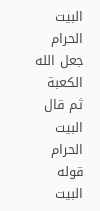البيت الحرام جعل الله الكعبة ثم قال البيت الحرام قوله البيت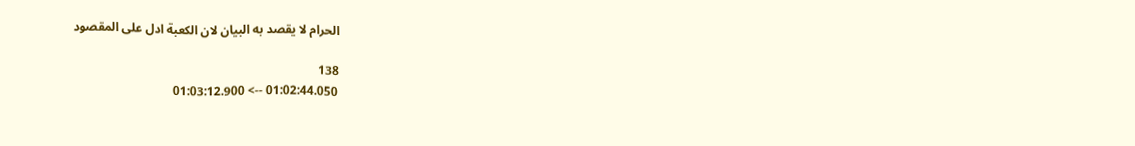الحرام لا يقصد به البيان لان الكعبة ادل على المقصود

138
01:02:44.050 --> 01:03:12.900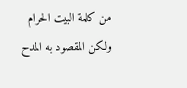من كلمة البيت الحرام ولكن المقصود به المدح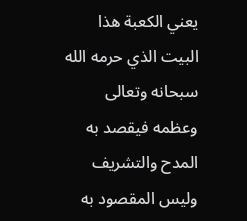يعني الكعبة هذا البيت الذي حرمه الله سبحانه وتعالى وعظمه فيقصد به المدح والتشريف وليس المقصود به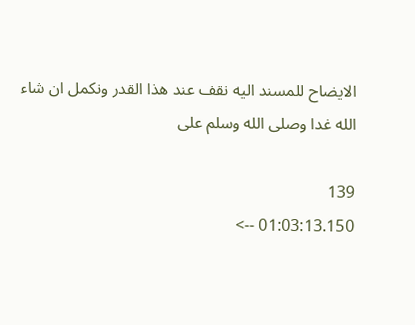الايضاح للمسند اليه نقف عند هذا القدر ونكمل ان شاء الله غدا وصلى الله وسلم على

139
01:03:13.150 -->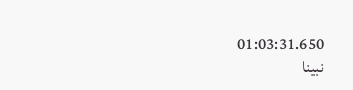01:03:31.650
نبينا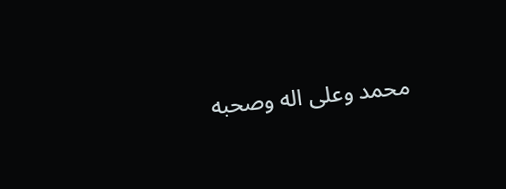محمد وعلى اله وصحبه